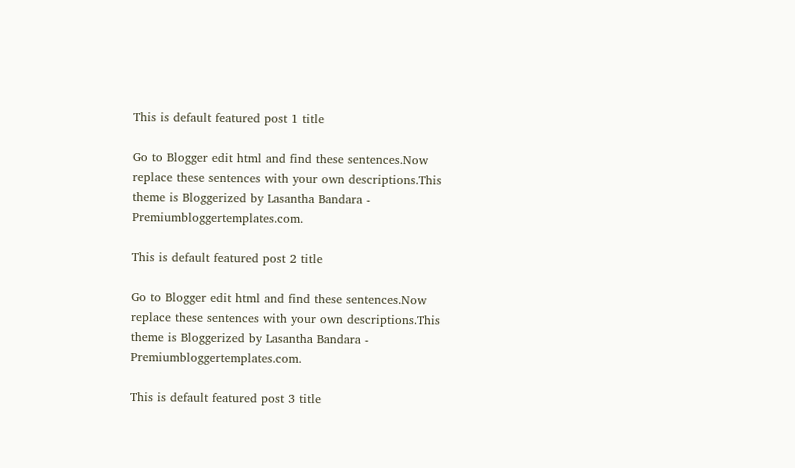This is default featured post 1 title

Go to Blogger edit html and find these sentences.Now replace these sentences with your own descriptions.This theme is Bloggerized by Lasantha Bandara - Premiumbloggertemplates.com.

This is default featured post 2 title

Go to Blogger edit html and find these sentences.Now replace these sentences with your own descriptions.This theme is Bloggerized by Lasantha Bandara - Premiumbloggertemplates.com.

This is default featured post 3 title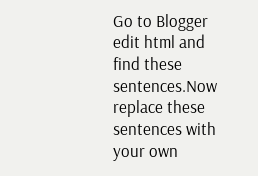Go to Blogger edit html and find these sentences.Now replace these sentences with your own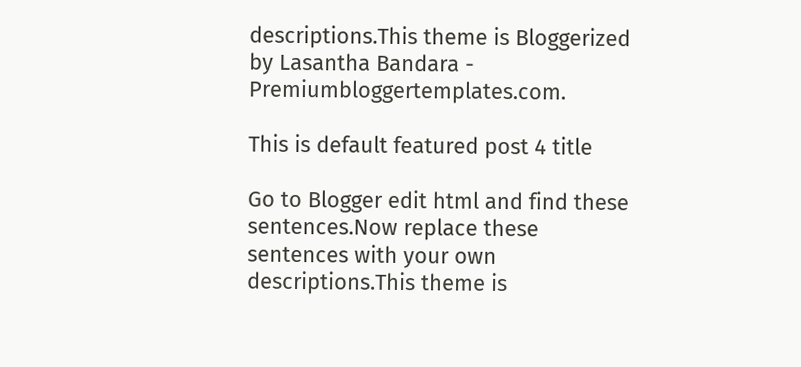descriptions.This theme is Bloggerized by Lasantha Bandara - Premiumbloggertemplates.com.

This is default featured post 4 title

Go to Blogger edit html and find these sentences.Now replace these sentences with your own descriptions.This theme is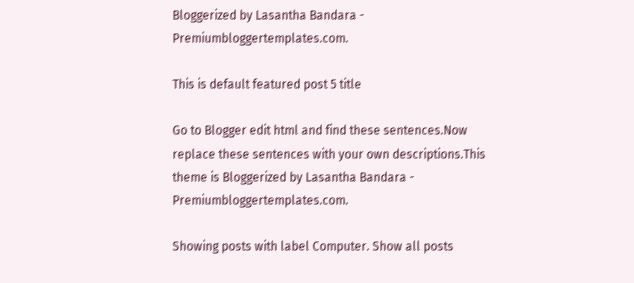Bloggerized by Lasantha Bandara - Premiumbloggertemplates.com.

This is default featured post 5 title

Go to Blogger edit html and find these sentences.Now replace these sentences with your own descriptions.This theme is Bloggerized by Lasantha Bandara - Premiumbloggertemplates.com.

Showing posts with label Computer. Show all posts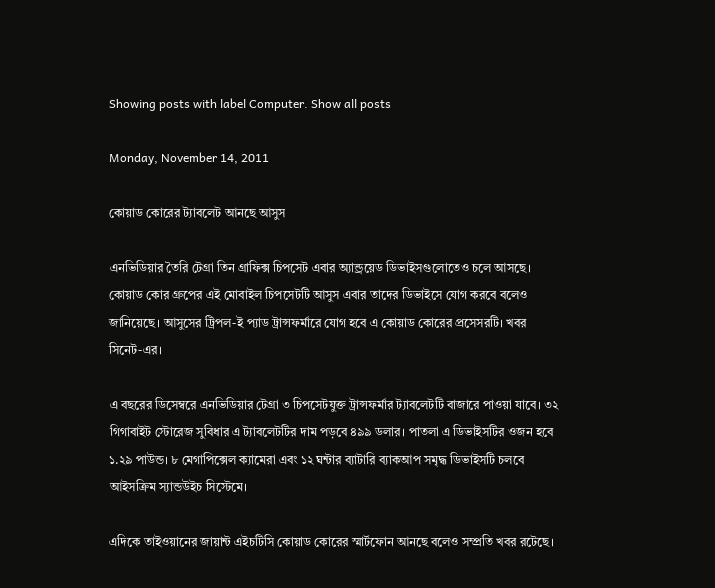Showing posts with label Computer. Show all posts

Monday, November 14, 2011

কোয়াড কোরের ট্যাবলেট আনছে আসুস

এনভিডিয়ার তৈরি টেগ্রা তিন গ্রাফিক্স চিপসেট এবার অ্যান্ড্রয়েড ডিভাইসগুলোতেও চলে আসছে। কোয়াড কোর গ্রুপের এই মোবাইল চিপসেটটি আসুস এবার তাদের ডিভাইসে যোগ করবে বলেও জানিয়েছে। আসুসের ট্রিপল-ই প্যাড ট্রান্সফর্মারে যোগ হবে এ কোয়াড কোরের প্রসেসরটি। খবর সিনেট-এর।

এ বছরের ডিসেম্বরে এনভিডিয়ার টেগ্রা ৩ চিপসেটযুক্ত ট্রান্সফর্মার ট্যাবলেটটি বাজারে পাওয়া যাবে। ৩২ গিগাবাইট স্টোরেজ সুবিধার এ ট্যাবলেটটির দাম পড়বে ৪৯৯ ডলার। পাতলা এ ডিভাইসটির ওজন হবে ১.২৯ পাউন্ড। ৮ মেগাপিক্সেল ক্যামেরা এবং ১২ ঘন্টার ব্যাটারি ব্যাকআপ সমৃদ্ধ ডিভাইসটি চলবে আইসক্রিম স্যান্ডউইচ সিস্টেমে।

এদিকে তাইওয়ানের জায়ান্ট এইচটিসি কোয়াড কোরের স্মার্টফোন আনছে বলেও সম্প্রতি খবর রটেছে।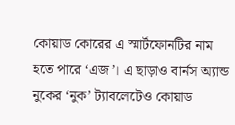কোয়াড কোরের এ স্মার্টফোনটির নাম হতে পারে ‘এজ’। এ ছাড়াও বার্নস অ্যান্ড নুকের ‘নুক’ ট্যাবলেটেও কোয়াড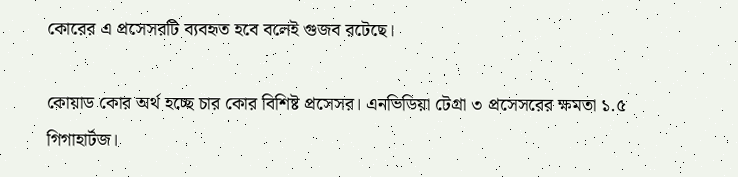কোরের এ প্রসেসরটি ব্যবহৃত হবে বলেই গুজব রটেছে।

কোয়াড কোর অর্থ হচ্ছে চার কোর বিশিষ্ট প্রসেসর। এনভিডিয়া টেগ্রা ৩ প্রসেসরের ক্ষমতা ১.৫ গিগাহার্টজ।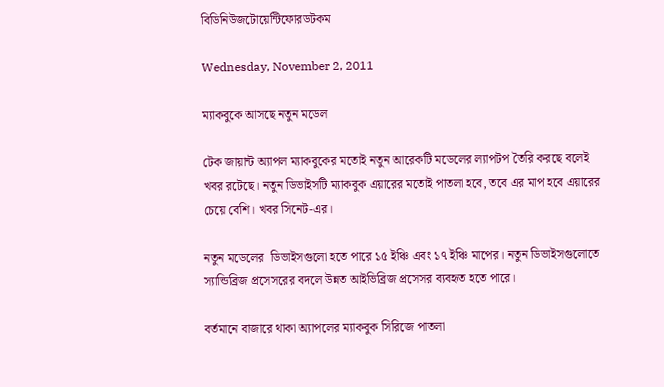বিডিনিউজটোয়েন্টিফোরডটকম

Wednesday, November 2, 2011

ম্যাকবুকে আসছে নতুন মডেল

টেক জায়ান্ট অ্যাপল ম্যাকবুকের মতোই নতুন আরেকটি মডেলের ল্যাপটপ তৈরি করছে বলেই খবর রটেছে। নতুন ডিভাইসটি ম্যাকবুক এয়ারের মতোই পাতলা হবে, তবে এর মাপ হবে এয়ারের চেয়ে বেশি। খবর সিনেট-এর।

নতুন মডেলের  ডিভাইসগুলো হতে পারে ১৫ ইঞ্চি এবং ১৭ ইঞ্চি মাপের। নতুন ডিভাইসগুলোতে স্যান্ডিব্রিজ প্রসেসরের বদলে উন্নত আইভিব্রিজ প্রসেসর ব্যবহৃত হতে পারে।

বর্তমানে বাজারে থাকা অ্যাপলের ম্যাকবুক সিরিজে পাতলা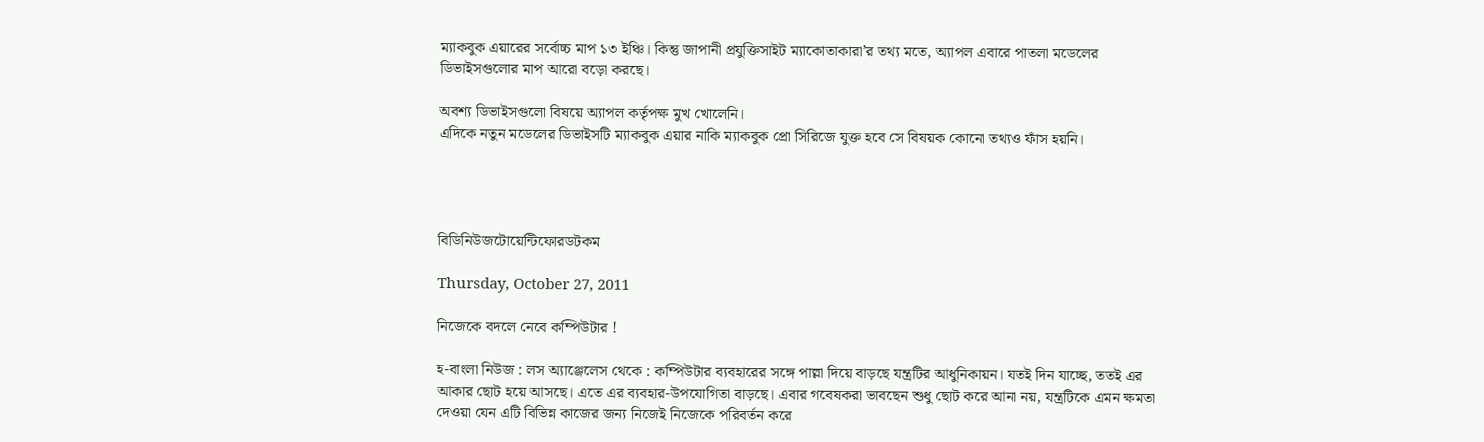ম্যাকবুক এয়ারের সর্বোচ্চ মাপ ১৩ ইঞ্চি। কিন্তু জাপানী প্রযুক্তিসাইট ম্যাকোতাকারা’র তথ্য মতে, অ্যাপল এবারে পাতলা মডেলের ডিভাইসগুলোর মাপ আরো বড়ো করছে।

অবশ্য ডিভাইসগুলো বিষয়ে অ্যাপল কর্তৃপক্ষ মুখ খোলেনি।
এদিকে নতুন মডেলের ডিভাইসটি ম্যাকবুক এয়ার নাকি ম্যাকবুক প্রো সিরিজে যুক্ত হবে সে বিষয়ক কোনো তথ্যও ফাঁস হয়নি।




বিডিনিউজটোয়েন্টিফোরডটকম

Thursday, October 27, 2011

নিজেকে বদলে নেবে কম্পিউটার !

হ-বাংলা নিউজ : লস অ্যাঞ্জেলেস থেকে : কম্পিউটার ব্যবহারের সঙ্গে পাল্লা দিয়ে বাড়ছে যন্ত্রটির আধুনিকায়ন। যতই দিন যাচ্ছে, ততই এর আকার ছোট হয়ে আসছে। এতে এর ব্যবহার-উপযোগিতা বাড়ছে। এবার গবেষকরা ভাবছেন শুধু ছোট করে আনা নয়, যন্ত্রটিকে এমন ক্ষমতা দেওয়া যেন এটি বিভিন্ন কাজের জন্য নিজেই নিজেকে পরিবর্তন করে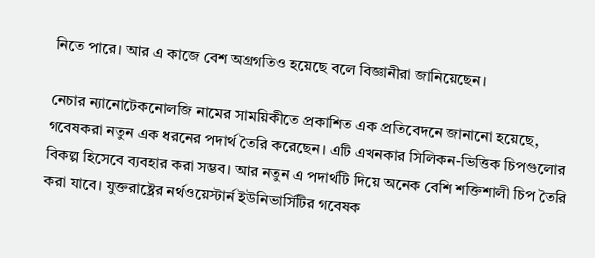নিতে পারে। আর এ কাজে বেশ অগ্রগতিও হয়েছে বলে বিজ্ঞানীরা জানিয়েছেন।

নেচার ন্যানোটেকনোলজি নামের সাময়িকীতে প্রকাশিত এক প্রতিবেদনে জানানো হয়েছে, গবেষকরা নতুন এক ধরনের পদার্থ তৈরি করেছেন। এটি এখনকার সিলিকন-ভিত্তিক চিপগুলোর বিকল্প হিসেবে ব্যবহার করা সম্ভব। আর নতুন এ পদার্থটি দিয়ে অনেক বেশি শক্তিশালী চিপ তৈরি করা যাবে। যুক্তরাষ্ট্রের নর্থওয়েস্টার্ন ইউনিভার্সিটির গবেষক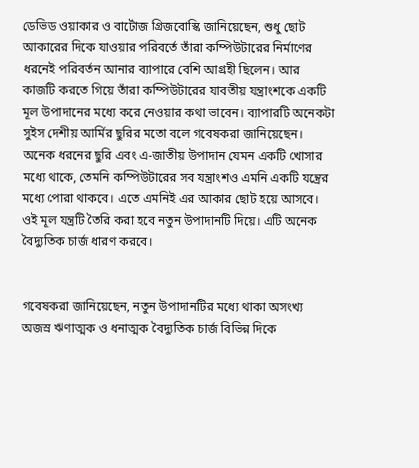ডেভিড ওয়াকার ও বার্টোজ গ্রিজবোস্কি জানিয়েছেন, শুধু ছোট আকারের দিকে যাওয়ার পরিবর্তে তাঁরা কম্পিউটারের নির্মাণের ধরনেই পরিবর্তন আনার ব্যাপারে বেশি আগ্রহী ছিলেন। আর কাজটি করতে গিয়ে তাঁরা কম্পিউটারের যাবতীয় যন্ত্রাংশকে একটি মূল উপাদানের মধ্যে করে নেওয়ার কথা ভাবেন। ব্যাপারটি অনেকটা সুইস দেশীয় আর্মির ছুরির মতো বলে গবেষকরা জানিয়েছেন। অনেক ধরনের ছুরি এবং এ-জাতীয় উপাদান যেমন একটি খোসার মধ্যে থাকে, তেমনি কম্পিউটারের সব যন্ত্রাংশও এমনি একটি যন্ত্রের মধ্যে পোরা থাকবে। এতে এমনিই এর আকার ছোট হয়ে আসবে। ওই মূল যন্ত্রটি তৈরি করা হবে নতুন উপাদানটি দিয়ে। এটি অনেক বৈদ্যুতিক চার্জ ধারণ করবে।


গবেষকরা জানিয়েছেন, নতুন উপাদানটির মধ্যে থাকা অসংখ্য অজস্র ঋণাত্মক ও ধনাত্মক বৈদ্যুতিক চার্জ বিভিন্ন দিকে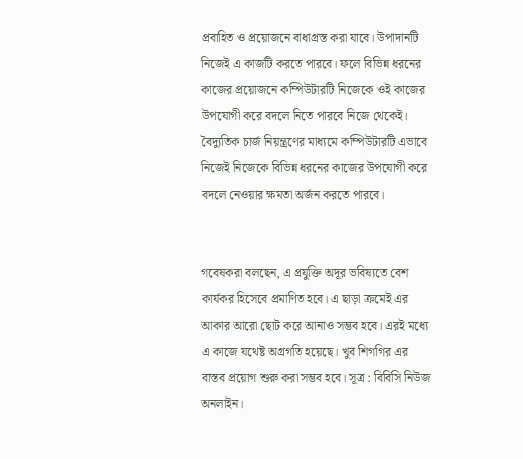প্রবাহিত ও প্রয়োজনে বাধাগ্রস্ত করা যাবে। উপাদানটি নিজেই এ কাজটি করতে পারবে। ফলে বিভিন্ন ধরনের কাজের প্রয়োজনে কম্পিউটারটি নিজেকে ওই কাজের উপযোগী করে বদলে নিতে পারবে নিজে থেকেই। বৈদ্যুতিক চার্জ নিয়ন্ত্রণের মাধ্যমে কম্পিউটারটি এভাবে নিজেই নিজেকে বিভিন্ন ধরনের কাজের উপযোগী করে বদলে নেওয়ার ক্ষমতা অর্জন করতে পারবে।


গবেষকরা বলছেন, এ প্রযুক্তি অদূর ভবিষ্যতে বেশ কার্যকর হিসেবে প্রমাণিত হবে। এ ছাড়া ক্রমেই এর আকার আরো ছোট করে আনাও সম্ভব হবে। এরই মধ্যে এ কাজে যথেষ্ট অগ্রগতি হয়েছে। খুব শিগগির এর বাস্তব প্রয়োগ শুরু করা সম্ভব হবে। সূত্র : বিবিসি নিউজ অনলাইন।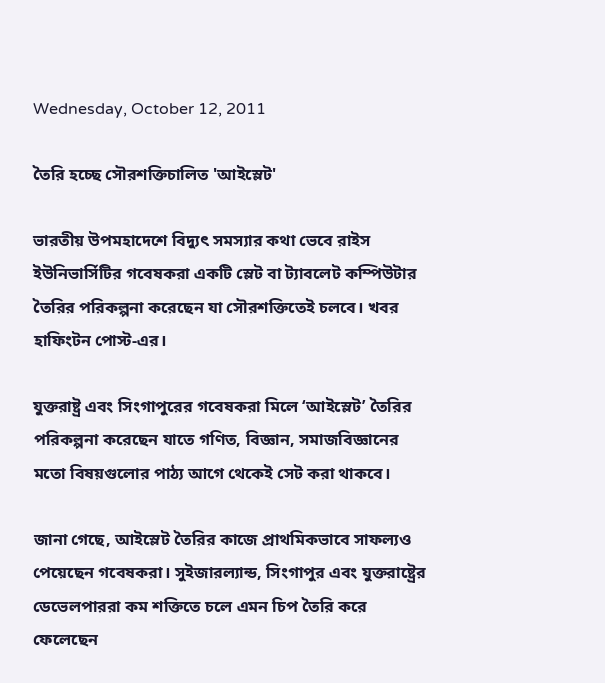Wednesday, October 12, 2011

তৈরি হচ্ছে সৌরশক্তিচালিত 'আইস্লেট'

ভারতীয় উপমহাদেশে বিদ্যুৎ সমস্যার কথা ভেবে রাইস ইউনিভার্সিটির গবেষকরা একটি স্লেট বা ট্যাবলেট কম্পিউটার তৈরির পরিকল্পনা করেছেন যা সৌরশক্তিতেই চলবে। খবর হাফিংটন পোস্ট-এর।

যুক্তরাষ্ট্র এবং সিংগাপুরের গবেষকরা মিলে ‘আইস্লেট’ তৈরির পরিকল্পনা করেছেন যাতে গণিত, বিজ্ঞান, সমাজবিজ্ঞানের মতো বিষয়গুলোর পাঠ্য আগে থেকেই সেট করা থাকবে।

জানা গেছে, আইস্লেট তৈরির কাজে প্রাথমিকভাবে সাফল্যও পেয়েছেন গবেষকরা। সুইজারল্যান্ড, সিংগাপুর এবং যুক্তরাষ্ট্রের ডেভেলপাররা কম শক্তিতে চলে এমন চিপ তৈরি করে ফেলেছেন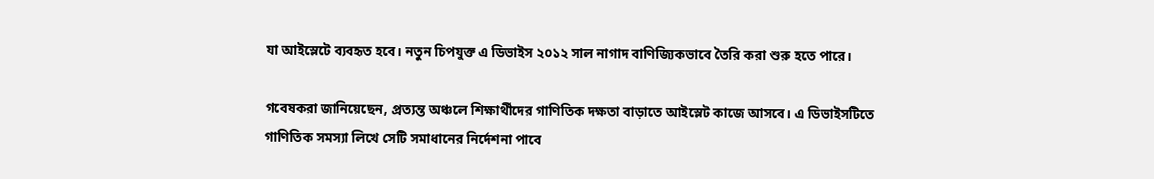যা আইস্লেটে ব্যবহৃত হবে। নতুন চিপযুক্ত এ ডিভাইস ২০১২ সাল নাগাদ বাণিজ্যিকভাবে তৈরি করা শুরু হতে পারে।

গবেষকরা জানিয়েছেন, প্রত্যন্ত অঞ্চলে শিক্ষার্থীদের গাণিতিক দক্ষতা বাড়াতে আইস্লেট কাজে আসবে। এ ডিভাইসটিতে গাণিতিক সমস্যা লিখে সেটি সমাধানের নির্দেশনা পাবে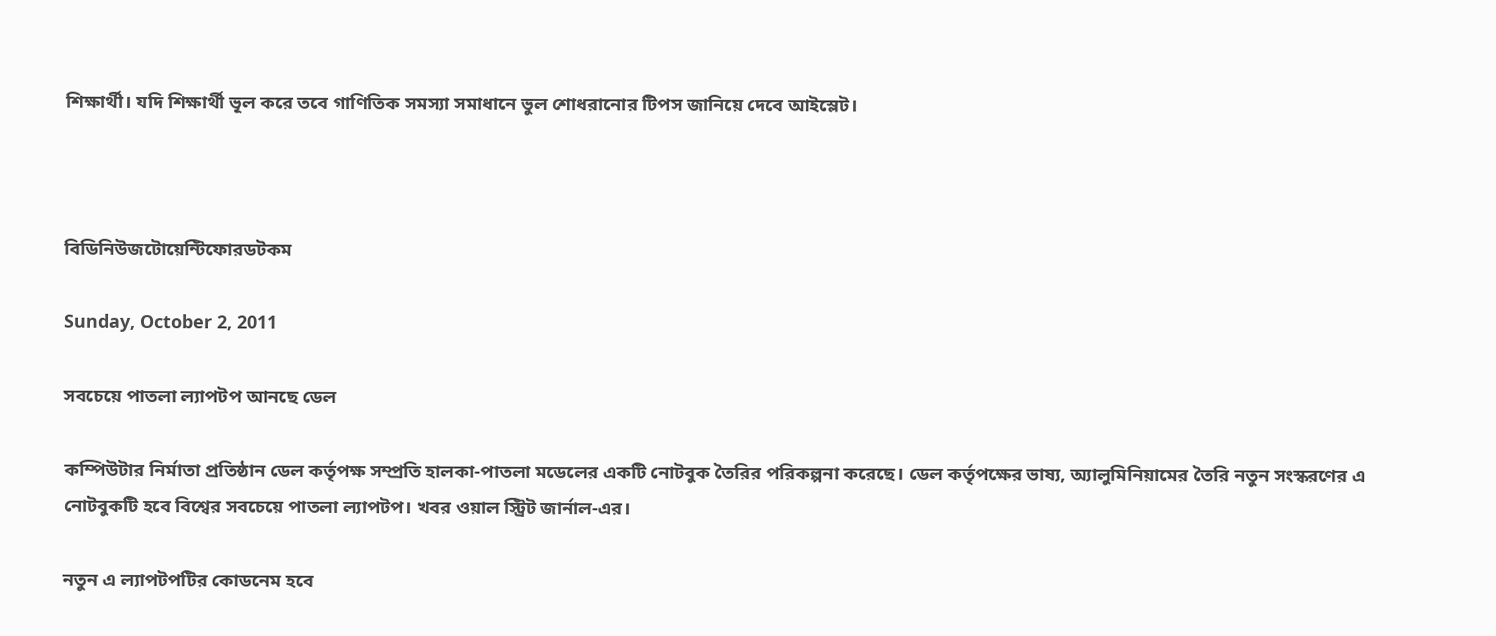শিক্ষার্থী। যদি শিক্ষার্থী ভূল করে তবে গাণিতিক সমস্যা সমাধানে ভুল শোধরানোর টিপস জানিয়ে দেবে আইস্লেট।



বিডিনিউজটোয়েন্টিফোরডটকম

Sunday, October 2, 2011

সবচেয়ে পাতলা ল্যাপটপ আনছে ডেল

কম্পিউটার নির্মাতা প্রতিষ্ঠান ডেল কর্তৃপক্ষ সম্প্রতি হালকা-পাতলা মডেলের একটি নোটবুক তৈরির পরিকল্পনা করেছে। ডেল কর্তৃপক্ষের ভাষ্য, অ্যালুমিনিয়ামের তৈরি নতুন সংস্করণের এ নোটবুকটি হবে বিশ্বের সবচেয়ে পাতলা ল্যাপটপ। খবর ওয়াল স্ট্রিট জার্নাল-এর।

নতুন এ ল্যাপটপটির কোডনেম হবে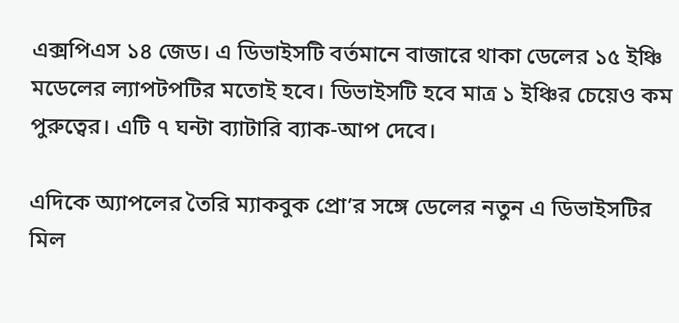এক্সপিএস ১৪ জেড। এ ডিভাইসটি বর্তমানে বাজারে থাকা ডেলের ১৫ ইঞ্চি মডেলের ল্যাপটপটির মতোই হবে। ডিভাইসটি হবে মাত্র ১ ইঞ্চির চেয়েও কম পুরুত্বের। এটি ৭ ঘন্টা ব্যাটারি ব্যাক-আপ দেবে।

এদিকে অ্যাপলের তৈরি ম্যাকবুক প্রো’র সঙ্গে ডেলের নতুন এ ডিভাইসটির মিল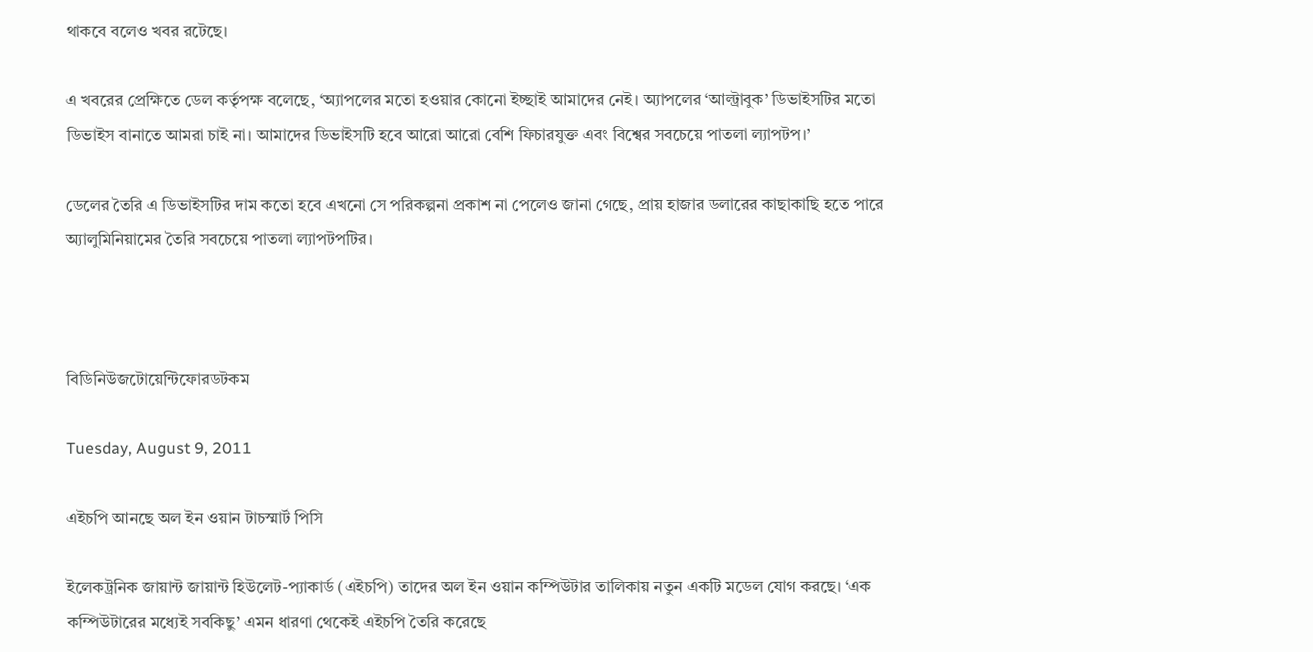থাকবে বলেও খবর রটেছে।

এ খবরের প্রেক্ষিতে ডেল কর্তৃপক্ষ বলেছে, ‘অ্যাপলের মতো হওয়ার কোনো ইচ্ছাই আমাদের নেই। অ্যাপলের ‘আল্ট্রাবুক’ ডিভাইসটির মতো ডিভাইস বানাতে আমরা চাই না। আমাদের ডিভাইসটি হবে আরো আরো বেশি ফিচারযুক্ত এবং বিশ্বের সবচেয়ে পাতলা ল্যাপটপ।’

ডেলের তৈরি এ ডিভাইসটির দাম কতো হবে এখনো সে পরিকল্পনা প্রকাশ না পেলেও জানা গেছে, প্রায় হাজার ডলারের কাছাকাছি হতে পারে অ্যালুমিনিয়ামের তৈরি সবচেয়ে পাতলা ল্যাপটপটির।



বিডিনিউজটোয়েন্টিফোরডটকম

Tuesday, August 9, 2011

এইচপি আনছে অল ইন ওয়ান টাচস্মার্ট পিসি

ইলেকট্রনিক জায়ান্ট জায়ান্ট হিউলেট-প্যাকার্ড (এইচপি) তাদের অল ইন ওয়ান কম্পিউটার তালিকায় নতুন একটি মডেল যোগ করছে। ‘এক কম্পিউটারের মধ্যেই সবকিছু’ এমন ধারণা থেকেই এইচপি তৈরি করেছে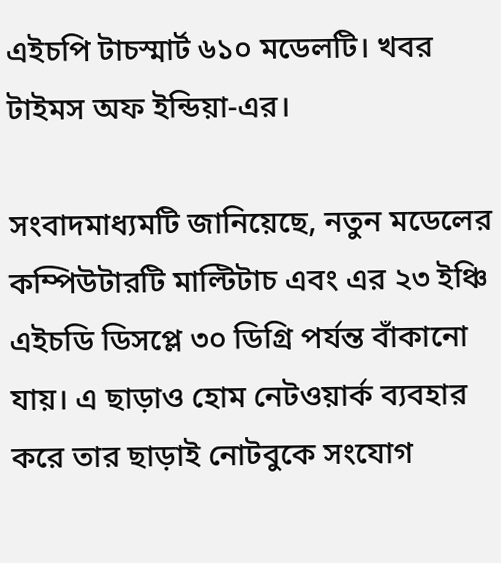এইচপি টাচস্মার্ট ৬১০ মডেলটি। খবর টাইমস অফ ইন্ডিয়া-এর।

সংবাদমাধ্যমটি জানিয়েছে, নতুন মডেলের কম্পিউটারটি মাল্টিটাচ এবং এর ২৩ ইঞ্চি এইচডি ডিসপ্লে ৩০ ডিগ্রি পর্যন্ত বাঁকানো যায়। এ ছাড়াও হোম নেটওয়ার্ক ব্যবহার করে তার ছাড়াই নোটবুকে সংযোগ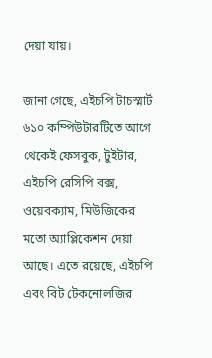দেয়া যায়।

জানা গেছে, এইচপি টাচস্মার্ট ৬১০ কম্পিউটারটিতে আগে থেকেই ফেসবুক, টুইটার, এইচপি রেসিপি বক্স, ওয়েবক্যাম, মিউজিকের মতো অ্যাপ্লিকেশন দেয়া আছে। এতে রয়েছে, এইচপি এবং বিট টেকনোলজির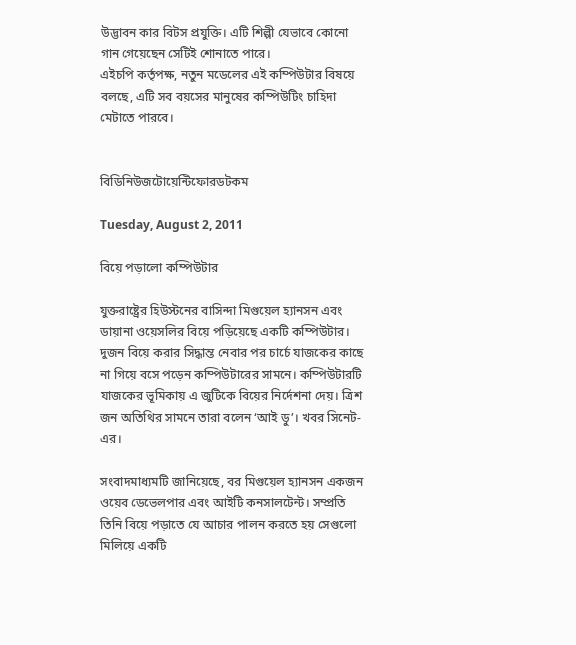উদ্ভাবন কার বিটস প্রযুক্তি। এটি শিল্পী যেভাবে কোনো গান গেয়েছেন সেটিই শোনাতে পারে।
এইচপি কর্তৃপক্ষ, নতুন মডেলের এই কম্পিউটার বিষয়ে বলছে, এটি সব বয়সের মানুষের কম্পিউটিং চাহিদা মেটাতে পারবে।


বিডিনিউজটোয়েন্টিফোরডটকম

Tuesday, August 2, 2011

বিয়ে পড়ালো কম্পিউটার

যুক্তরাষ্ট্রের হিউস্টনের বাসিন্দা মিগুয়েল হ্যানসন এবং ডায়ানা ওয়েসলির বিয়ে পড়িয়েছে একটি কম্পিউটার। দুজন বিয়ে করার সিদ্ধান্ত নেবার পর চার্চে যাজকের কাছে না গিয়ে বসে পড়েন কম্পিউটারের সামনে। কম্পিউটারটি যাজকের ভূমিকায় এ জুটিকে বিয়ের নির্দেশনা দেয়। ত্রিশ জন অতিথির সামনে তারা বলেন ‘আই ডু’। খবর সিনেট-এর।

সংবাদমাধ্যমটি জানিয়েছে, বর মিগুয়েল হ্যানসন একজন ওয়েব ডেভেলপার এবং আইটি কনসালটেন্ট। সম্প্রতি তিনি বিয়ে পড়াতে যে আচার পালন করতে হয় সেগুলো মিলিয়ে একটি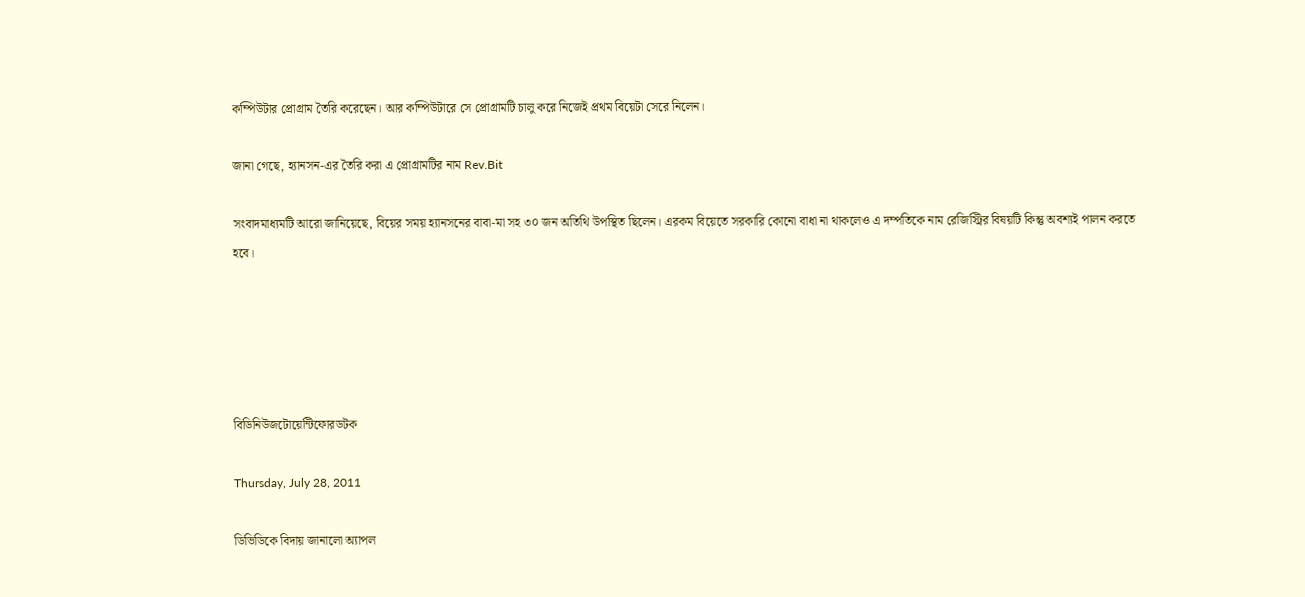কম্পিউটার প্রোগ্রাম তৈরি করেছেন। আর কম্পিউটারে সে প্রোগ্রামটি চালু করে নিজেই প্রথম বিয়েটা সেরে নিলেন।

জানা গেছে, হ্যানসন-এর তৈরি করা এ প্রোগ্রামটির নাম Rev.Bit

সংবাদমাধ্যমটি আরো জানিয়েছে, বিয়ের সময় হ্যানসনের বাবা-মা সহ ৩০ জন অতিথি উপস্থিত ছিলেন। এরকম বিয়েতে সরকারি কোনো বাধা না থাকলেও এ দম্পতিকে নাম রেজিস্ট্রির বিষয়টি কিন্তু অবশ্যই পালন করতে হবে।





বিডিনিউজটোয়েন্টিফোরডটক

Thursday, July 28, 2011

ডিভিডিকে বিদায় জানালো অ্যাপল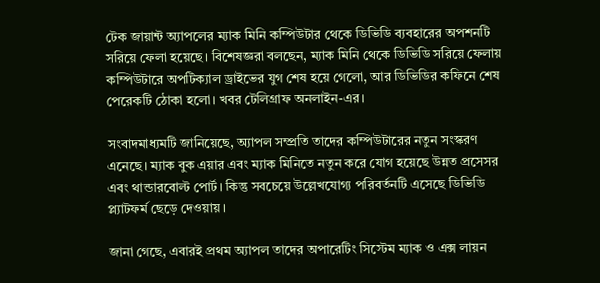টেক জায়ান্ট অ্যাপলের ম্যাক মিনি কম্পিউটার থেকে ডিভিডি ব্যবহারের অপশনটি সরিয়ে ফেলা হয়েছে। বিশেষজ্ঞরা বলছেন, ম্যাক মিনি থেকে ডিভিডি সরিয়ে ফেলায় কম্পিউটারে অপটিক্যাল ড্রাইভের যুগ শেষ হয়ে গেলো, আর ডিভিডির কফিনে শেষ পেরেকটি ঠোকা হলো। খবর টেলিগ্রাফ অনলাইন-এর।

সংবাদমাধ্যমটি জানিয়েছে, অ্যাপল সম্প্রতি তাদের কম্পিউটারের নতুন সংস্করণ এনেছে। ম্যাক বুক এয়ার এবং ম্যাক মিনিতে নতুন করে যোগ হয়েছে উন্নত প্রসেসর এবং থান্ডারবোল্ট পোর্ট। কিন্তু সবচেয়ে উল্লেখযোগ্য পরিবর্তনটি এসেছে ডিভিডি প্ল্যাটফর্ম ছেড়ে দেওয়ায়।

জানা গেছে, এবারই প্রথম অ্যাপল তাদের অপারেটিং সিস্টেম ম্যাক ও এক্স লায়ন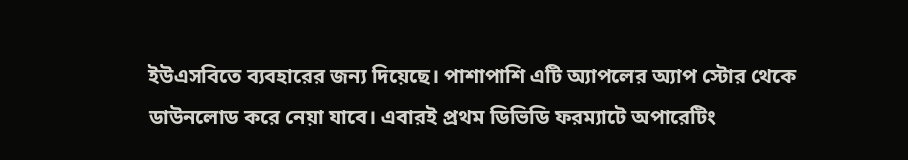ইউএসবিতে ব্যবহারের জন্য দিয়েছে। পাশাপাশি এটি অ্যাপলের অ্যাপ স্টোর থেকে ডাউনলোড করে নেয়া যাবে। এবারই প্রথম ডিভিডি ফরম্যাটে অপারেটিং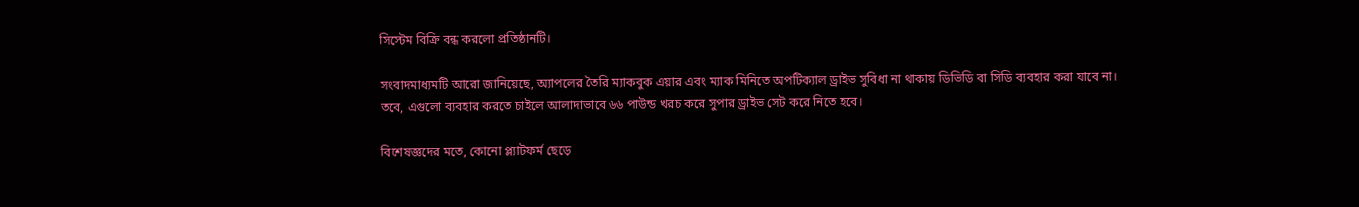সিস্টেম বিক্রি বন্ধ করলো প্রতিষ্ঠানটি।

সংবাদমাধ্যমটি আরো জানিয়েছে, অ্যাপলের তৈরি ম্যাকবুক এয়ার এবং ম্যাক মিনিতে অপটিক্যাল ড্রাইভ সুবিধা না থাকায় ডিভিডি বা সিডি ব্যবহার করা যাবে না। তবে, এগুলো ব্যবহার করতে চাইলে আলাদাভাবে ৬৬ পাউন্ড খরচ করে সুপার ড্রাইভ সেট করে নিতে হবে।

বিশেষজ্ঞদের মতে, কোনো প্ল্যাটফর্ম ছেড়ে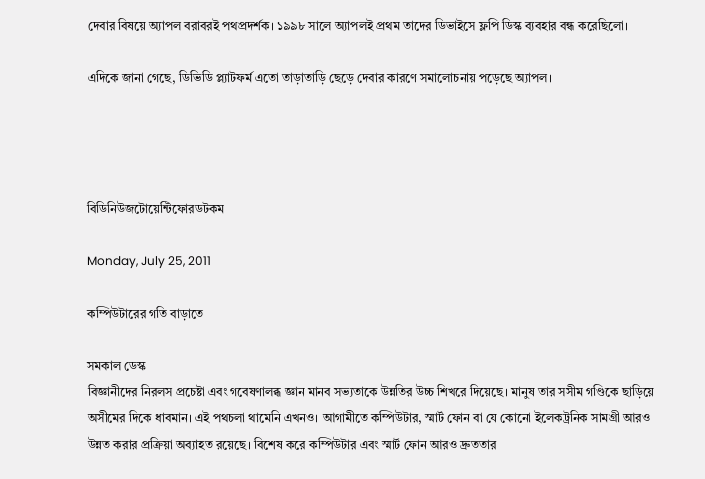দেবার বিষয়ে অ্যাপল বরাবরই পথপ্রদর্শক। ১৯৯৮ সালে অ্যাপলই প্রথম তাদের ডিভাইসে ফ্লপি ডিস্ক ব্যবহার বন্ধ করেছিলো।

এদিকে জানা গেছে, ডিভিডি প্ল্যাটফর্ম এতো তাড়াতাড়ি ছেড়ে দেবার কারণে সমালোচনায় পড়েছে অ্যাপল।




বিডিনিউজটোয়েন্টিফোরডটকম

Monday, July 25, 2011

কম্পিউটারের গতি বাড়াতে

সমকাল ডেস্ক
বিজ্ঞানীদের নিরলস প্রচেষ্টা এবং গবেষণালব্ধ জ্ঞান মানব সভ্যতাকে উন্নতির উচ্চ শিখরে দিয়েছে। মানুষ তার সসীম গণ্ডিকে ছাড়িয়ে অসীমের দিকে ধাবমান। এই পথচলা থামেনি এখনও। আগামীতে কম্পিউটার, স্মার্ট ফোন বা যে কোনো ইলেকট্রনিক সামগ্রী আরও উন্নত করার প্রক্রিয়া অব্যাহত রয়েছে। বিশেষ করে কম্পিউটার এবং স্মার্ট ফোন আরও দ্রুততার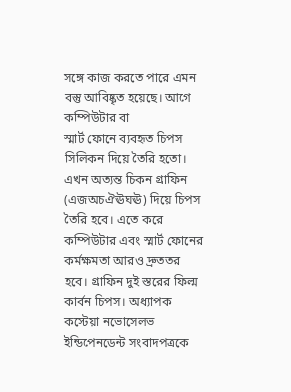সঙ্গে কাজ করতে পারে এমন বস্তু আবিষ্কৃত হয়েছে। আগে কম্পিউটার বা
স্মার্ট ফোনে ব্যবহৃত চিপস সিলিকন দিয়ে তৈরি হতো। এখন অত্যন্ত চিকন গ্রাফিন (এজঅচঐঊঘঊ) দিয়ে চিপস তৈরি হবে। এতে করে কম্পিউটার এবং স্মার্ট ফোনের কর্মক্ষমতা আরও দ্রুততর হবে। গ্রাফিন দুই স্তরের ফিল্ম কার্বন চিপস। অধ্যাপক কস্টেয়া নভোসেলভ ইন্ডিপেনডেন্ট সংবাদপত্রকে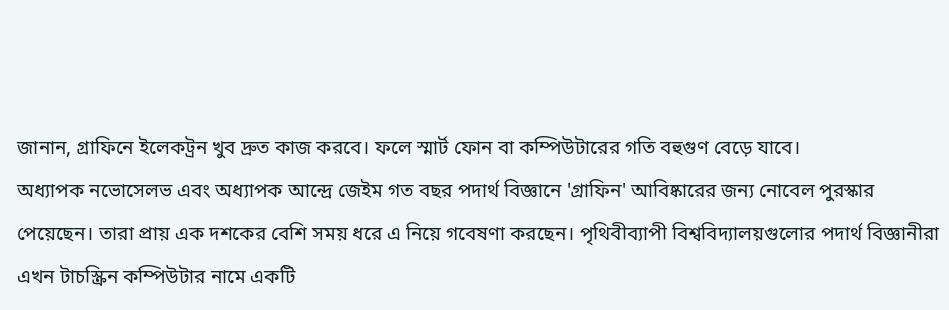জানান, গ্রাফিনে ইলেকট্রন খুব দ্রুত কাজ করবে। ফলে স্মার্ট ফোন বা কম্পিউটারের গতি বহুগুণ বেড়ে যাবে।
অধ্যাপক নভোসেলভ এবং অধ্যাপক আন্দ্রে জেইম গত বছর পদার্থ বিজ্ঞানে 'গ্রাফিন' আবিষ্কারের জন্য নোবেল পুরস্কার পেয়েছেন। তারা প্রায় এক দশকের বেশি সময় ধরে এ নিয়ে গবেষণা করছেন। পৃথিবীব্যাপী বিশ্ববিদ্যালয়গুলোর পদার্থ বিজ্ঞানীরা এখন টাচস্ক্রিন কম্পিউটার নামে একটি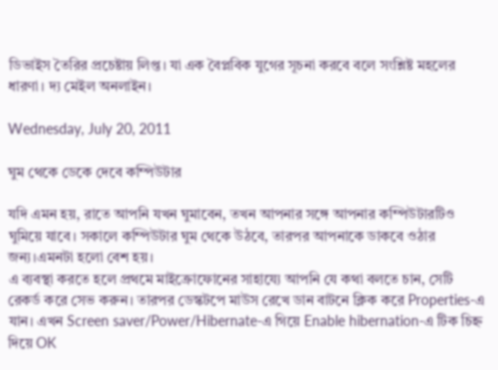ডিভাইস তৈরির প্রচেষ্টায় লিপ্ত। যা এক বৈপ্লবিক যুগের সূচনা করবে বলে সংশ্লিষ্ট মহলের ধারণা। দ্য মেইল অনলাইন।

Wednesday, July 20, 2011

ঘুম থেকে ডেকে দেবে কম্পিউটার

যদি এমন হয়, রাতে আপনি যখন ঘুমাবেন, তখন আপনার সঙ্গে আপনার কম্পিউটারটিও ঘুমিয়ে যাবে। সকালে কম্পিউটার ঘুম থেকে উঠবে, তারপর আপনাকে ডাকবে ওঠার জন্য।এমনটা হলো বেশ হয়।
এ ব্যবস্থা করতে হলে প্রথমে মাইক্রোফোনের সাহায্যে আপনি যে কথা বলতে চান, সেটি রেকর্ড করে সেভ করুন। তারপর ডেস্কটপে মাউস রেখে ডান বাটনে ক্লিক করে Properties-এ যান। এখন Screen saver/Power/Hibernate-এ গিয়ে Enable hibernation-এ টিক চিহ্ন দিয়ে OK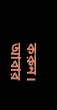করুন। আবার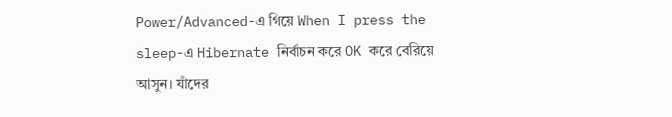Power/Advanced-এ গিয়ে When I press the sleep-এ Hibernate নির্বাচন করে OK করে বেরিয়ে আসুন। যাঁদের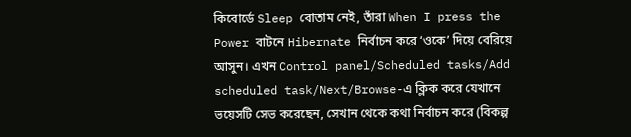কিবোর্ডে Sleep বোতাম নেই, তাঁরা When I press the Power বাটনে Hibernate নির্বাচন করে ‘ওকে’ দিয়ে বেরিয়ে আসুন। এখন Control panel/Scheduled tasks/Add scheduled task/Next/Browse-এ ক্লিক করে যেখানে ভয়েসটি সেভ করেছেন, সেখান থেকে কথা নির্বাচন করে (বিকল্প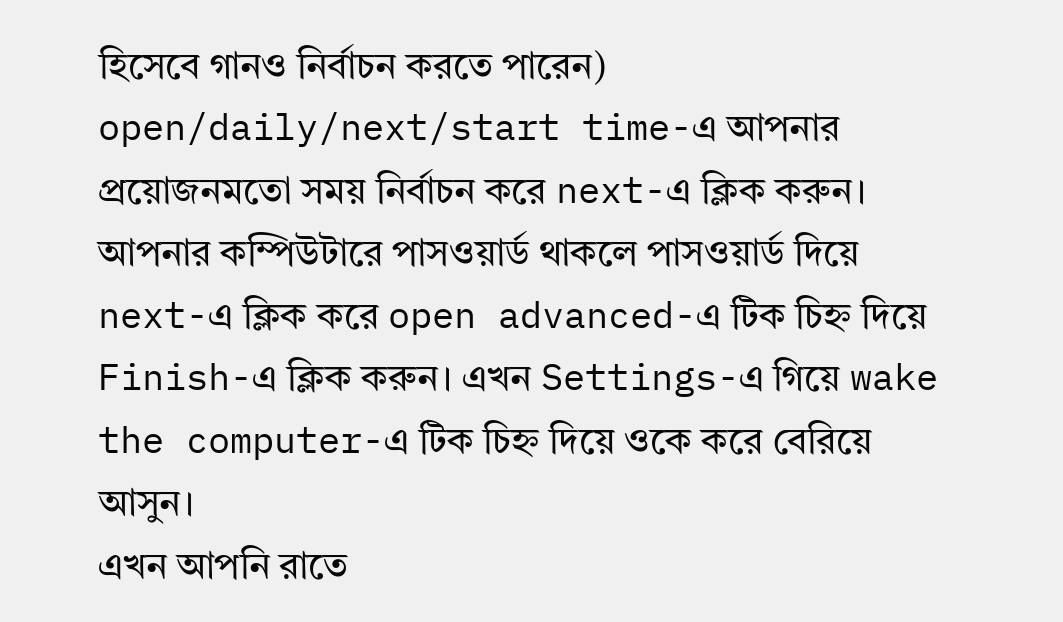হিসেবে গানও নির্বাচন করতে পারেন) open/daily/next/start time-এ আপনার প্রয়োজনমতো সময় নির্বাচন করে next-এ ক্লিক করুন। আপনার কম্পিউটারে পাসওয়ার্ড থাকলে পাসওয়ার্ড দিয়ে next-এ ক্লিক করে open advanced-এ টিক চিহ্ন দিয়ে Finish-এ ক্লিক করুন। এখন Settings-এ গিয়ে wake the computer-এ টিক চিহ্ন দিয়ে ওকে করে বেরিয়ে আসুন।
এখন আপনি রাতে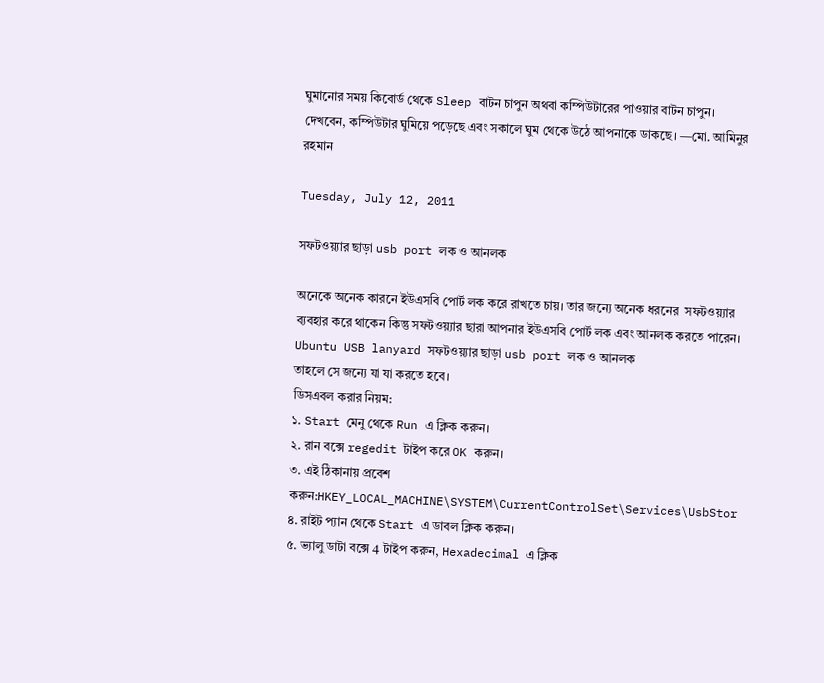ঘুমানোর সময় কিবোর্ড থেকে Sleep বাটন চাপুন অথবা কম্পিউটারের পাওয়ার বাটন চাপুন। দেখবেন, কম্পিউটার ঘুমিয়ে পড়েছে এবং সকালে ঘুম থেকে উঠে আপনাকে ডাকছে। —মো. আমিনুর রহমান

Tuesday, July 12, 2011

সফটওয়্যার ছাড়া usb port লক ও আনলক

অনেকে অনেক কারনে ইউএসবি পোর্ট লক করে রাখতে চায়। তার জন্যে অনেক ধরনের  সফটওয়্যার ব্যবহার করে থাকেন কিন্তু সফটওয়্যার ছারা আপনার ইউএসবি পোর্ট লক এবং আনলক করতে পারেন।
Ubuntu USB lanyard সফটওয়্যার ছাড়া usb port লক ও আনলক
তাহলে সে জন্যে যা যা করতে হবে।
ডিসএবল করার নিয়ম:
১. Start মেনু থেকে Run এ ক্লিক করুন।
২. রান বক্সে regedit টাইপ করে OK করুন।
৩. এই ঠিকানায় প্রবেশ করুন:HKEY_LOCAL_MACHINE\SYSTEM\CurrentControlSet\Services\UsbStor
৪. রাইট প্যান থেকে Start এ ডাবল ক্লিক করুন।
৫. ভ্যালু ডাটা বক্সে 4 টাইপ করুন, Hexadecimal এ ক্লিক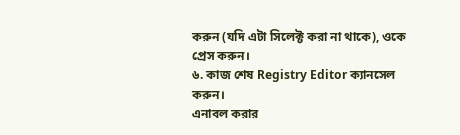করুন (যদি এটা সিলেক্ট করা না থাকে), ওকে প্রেস করুন।
৬. কাজ শেষ Registry Editor ক্যানসেল করুন।
এনাবল করার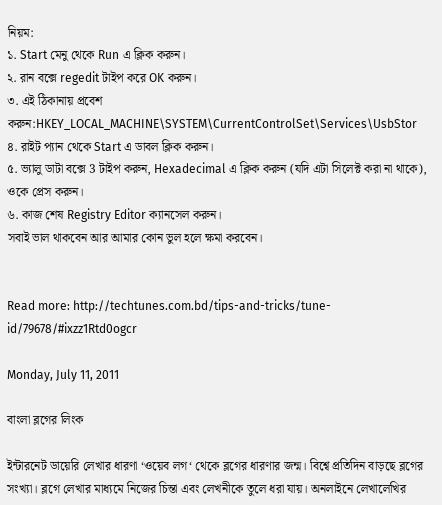নিয়ম:
১. Start মেনু থেকে Run এ ক্লিক করুন।
২. রান বক্সে regedit টাইপ করে OK করুন।
৩. এই ঠিকানায় প্রবেশ করুন:HKEY_LOCAL_MACHINE\SYSTEM\CurrentControlSet\Services\UsbStor
৪. রাইট প্যান থেকে Start এ ডাবল ক্লিক করুন।
৫. ভ্যালু ডাটা বক্সে 3 টাইপ করুন, Hexadecimal এ ক্লিক করুন (যদি এটা সিলেক্ট করা না থাকে), ওকে প্রেস করুন।
৬. কাজ শেষ Registry Editor ক্যানসেল করুন।
সবাই ভাল থাকবেন আর আমার কোন ভুল হলে ক্ষমা করবেন।


Read more: http://techtunes.com.bd/tips-and-tricks/tune-id/79678/#ixzz1Rtd0ogcr

Monday, July 11, 2011

বাংলা ব্লগের লিংক

ইন্টারনেট ডায়েরি লেখার ধারণা ‘ওয়েব লগ‘ থেকে ব্লগের ধারণার জন্ম। বিশ্বে প্রতিদিন বাড়ছে ব্লগের সংখ্যা। ব্লগে লেখার মাধ্যমে নিজের চিন্তা এবং লেখনীকে তুলে ধরা যায়। অনলাইনে লেখালেখির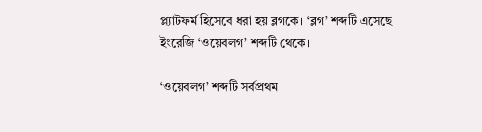প্ল্যাটফর্ম হিসেবে ধরা হয় ব্লগকে। ‘ব্লগ’ শব্দটি এসেছে ইংরেজি ‘ওয়েবলগ’ শব্দটি থেকে।

‘ওয়েবলগ’ শব্দটি সর্বপ্রথম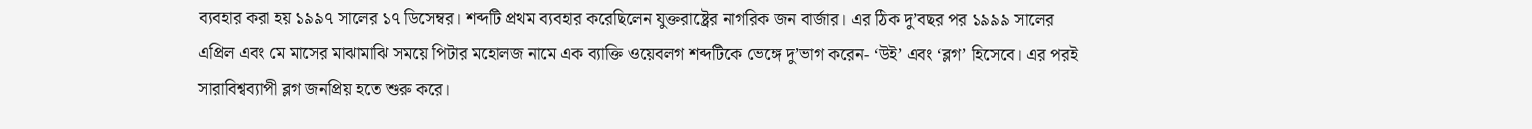ব্যবহার করা হয় ১৯৯৭ সালের ১৭ ডিসেম্বর। শব্দটি প্রথম ব্যবহার করেছিলেন যুক্তরাষ্ট্রের নাগরিক জন বার্জার। এর ঠিক দু’বছর পর ১৯৯৯ সালের এপ্রিল এবং মে মাসের মাঝামাঝি সময়ে পিটার মহোলজ নামে এক ব্যাক্তি ওয়েবলগ শব্দটিকে ভেঙ্গে দু’ভাগ করেন- ‘উই’ এবং ‘ব্লগ’ হিসেবে। এর পরই সারাবিশ্বব্যাপী ব্লগ জনপ্রিয় হতে শুরু করে।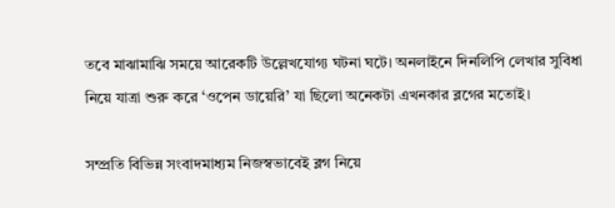তবে মাঝামাঝি সময়ে আরেকটি উল্লেখযোগ্য ঘটনা ঘটে। অনলাইনে দিনলিপি লেখার সুবিধা নিয়ে যাত্রা শুরু করে ‘ওপেন ডায়েরি’ যা ছিলো অনেকটা এখনকার ব্লগের মতোই।

সম্প্রতি বিভিন্ন সংবাদমাধ্যম নিজস্বভাবেই ব্লগ নিয়ে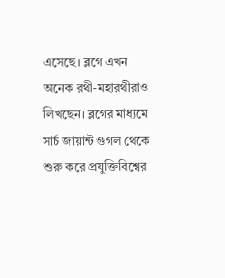এসেছে। ব্লগে এখন অনেক রথী-মহারথীরাও লিখছেন। ব্লগের মাধ্যমে সার্চ জায়ান্ট গুগল থেকে শুরু করে প্রযুক্তিবিশ্বের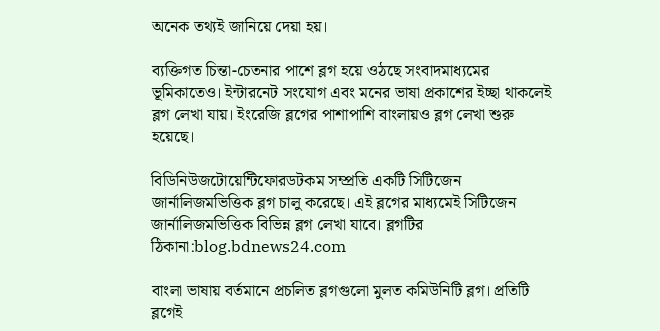অনেক তথ্যই জানিয়ে দেয়া হয়।

ব্যক্তিগত চিন্তা-চেতনার পাশে ব্লগ হয়ে ওঠছে সংবাদমাধ্যমের ভূমিকাতেও। ইন্টারনেট সংযোগ এবং মনের ভাষা প্রকাশের ইচ্ছা থাকলেই ব্লগ লেখা যায়। ইংরেজি ব্লগের পাশাপাশি বাংলায়ও ব্লগ লেখা শুরু হয়েছে।

বিডিনিউজটোয়েন্টিফোরডটকম সম্প্রতি একটি সিটিজেন জার্নালিজমভিত্তিক ব্লগ চালু করেছে। এই ব্লগের মাধ্যমেই সিটিজেন জার্নালিজমভিত্তিক বিভিন্ন ব্লগ লেখা যাবে। ব্লগটির ঠিকানা:blog.bdnews24.com

বাংলা ভাষায় বর্তমানে প্রচলিত ব্লগগুলো মুলত কমিউনিটি ব্লগ। প্রতিটি ব্লগেই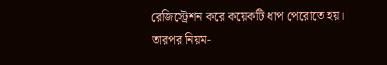রেজিস্ট্রেশন করে কয়েকটি ধাপ পেরোতে হয়। তারপর নিয়ম-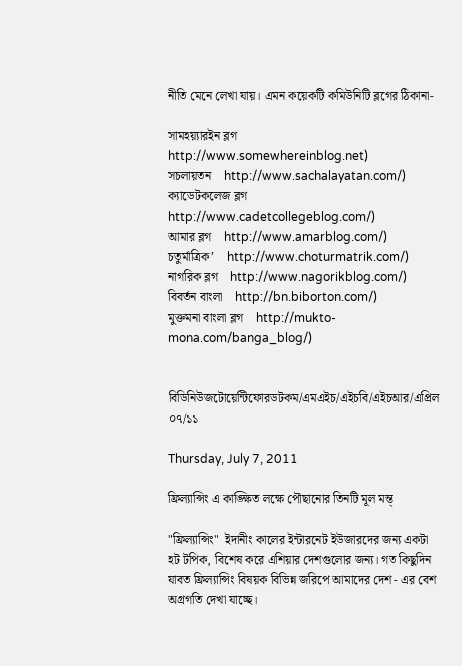নীতি মেনে লেখা যায়। এমন কয়েকটি কমিউনিটি ব্লগের ঠিকানা-

সামহয়্যারইন ব্লগ    http://www.somewhereinblog.net)
সচলায়তন    http://www.sachalayatan.com/)
ক্যাডেটকলেজ ব্লগ    http://www.cadetcollegeblog.com/)
আমার ব্লগ    http://www.amarblog.com/)
চতুর্মাত্রিক’    http://www.choturmatrik.com/)
নাগরিক ব্লগ    http://www.nagorikblog.com/)
বিবর্তন বাংলা    http://bn.biborton.com/)
মুক্তমনা বাংলা ব্লগ    http://mukto-mona.com/banga_blog/)


বিডিনিউজটোয়েন্টিফোরডটকম/এমএইচ/এইচবি/এইচআর/এপ্রিল ০৭/১১

Thursday, July 7, 2011

ফ্রিল্যান্সিং এ কাঙ্ক্ষিত লক্ষে পৌছানোর তিনটি মূল মন্ত্

"ফ্রিল্যান্সিং"  ইদানীং কালের ইন্টারনেট ইউজারদের জন্য একটা হট টপিক, বিশেষ করে এশিয়ার দেশগুলোর জন্য। গত কিছুদিন যাবত ফ্রিল্যান্সিং বিষয়ক বিভিন্ন জরিপে আমাদের দেশ - এর বেশ অগ্রগতি দেখা যাচ্ছে।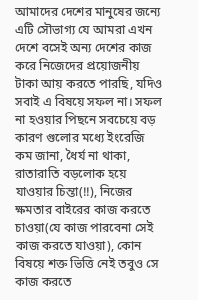আমাদের দেশের মানুষের জন্যে এটি সৌভাগ্য যে আমরা এখন দেশে বসেই অন্য দেশের কাজ করে নিজেদের প্রয়োজনীয় টাকা আয় করতে পারছি, যদিও সবাই এ বিষয়ে সফল না। সফল না হওয়ার পিছনে সবচেয়ে বড় কারণ গুলোর মধ্যে ইংরেজি কম জানা, ধৈর্য না থাকা, রাতারাতি বড়লোক হয়ে যাওয়ার চিন্তা(!!), নিজের ক্ষমতার বাইরের কাজ করতে চাওয়া(যে কাজ পারবেনা সেই কাজ করতে যাওয়া), কোন বিষয়ে শক্ত ভিত্তি নেই তবুও সে কাজ করতে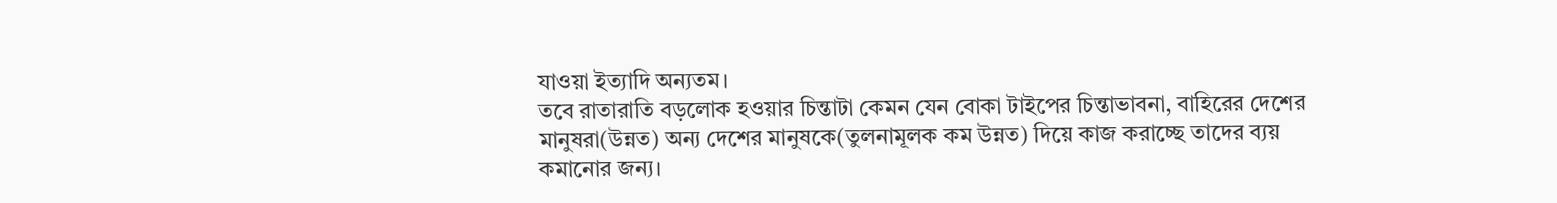যাওয়া ইত্যাদি অন্যতম।
তবে রাতারাতি বড়লোক হওয়ার চিন্তাটা কেমন যেন বোকা টাইপের চিন্তাভাবনা, বাহিরের দেশের মানুষরা(উন্নত) অন্য দেশের মানুষকে(তুলনামূলক কম উন্নত) দিয়ে কাজ করাচ্ছে তাদের ব্যয় কমানোর জন্য।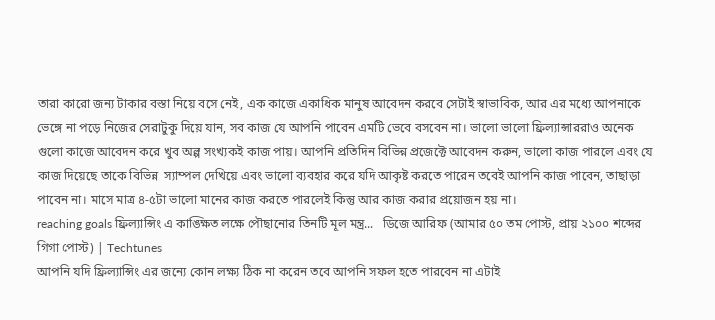তারা কারো জন্য টাকার বস্তা নিয়ে বসে নেই, এক কাজে একাধিক মানুষ আবেদন করবে সেটাই স্বাভাবিক, আর এর মধ্যে আপনাকে ভেঙ্গে না পড়ে নিজের সেরাটুকু দিয়ে যান, সব কাজ যে আপনি পাবেন এমটি ভেবে বসবেন না। ভালো ভালো ফ্রিল্যান্সাররাও অনেক গুলো কাজে আবেদন করে খুব অল্প সংখ্যকই কাজ পায়। আপনি প্রতিদিন বিভিন্ন প্রজেক্টে আবেদন করুন, ভালো কাজ পারলে এবং যে কাজ দিয়েছে তাকে বিভিন্ন  স্যাম্পল দেখিয়ে এবং ভালো ব্যবহার করে যদি আকৃষ্ট করতে পারেন তবেই আপনি কাজ পাবেন, তাছাড়া পাবেন না। মাসে মাত্র ৪-৫টা ভালো মানের কাজ করতে পারলেই কিন্তু আর কাজ করার প্রয়োজন হয় না।
reaching goals ফ্রিল্যান্সিং এ কাঙ্ক্ষিত লক্ষে পৌছানোর তিনটি মূল মন্ত্র...   ডিজে আরিফ (আমার ৫০ তম পোস্ট, প্রায় ২১০০ শব্দের গিগা পোস্ট) | Techtunes
আপনি যদি ফ্রিল্যান্সিং এর জন্যে কোন লক্ষ্য ঠিক না করেন তবে আপনি সফল হতে পারবেন না এটাই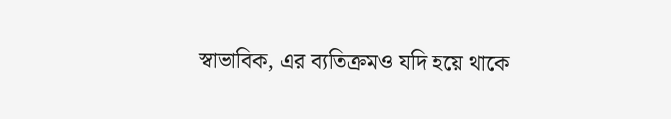স্বাভাবিক, এর ব্যতিক্রমও যদি হয়ে থাকে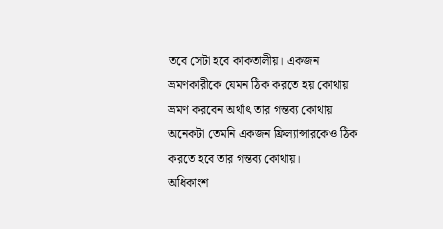তবে সেটা হবে কাকতালীয়। একজন ভ্রমণকারীকে যেমন ঠিক করতে হয় কোথায় ভ্রমণ করবেন অর্থাৎ তার গন্তব্য কোথায় অনেকটা তেমনি একজন ফ্রিল্যান্সারকেও ঠিক করতে হবে তার গন্তব্য কোথায়।
অধিকাংশ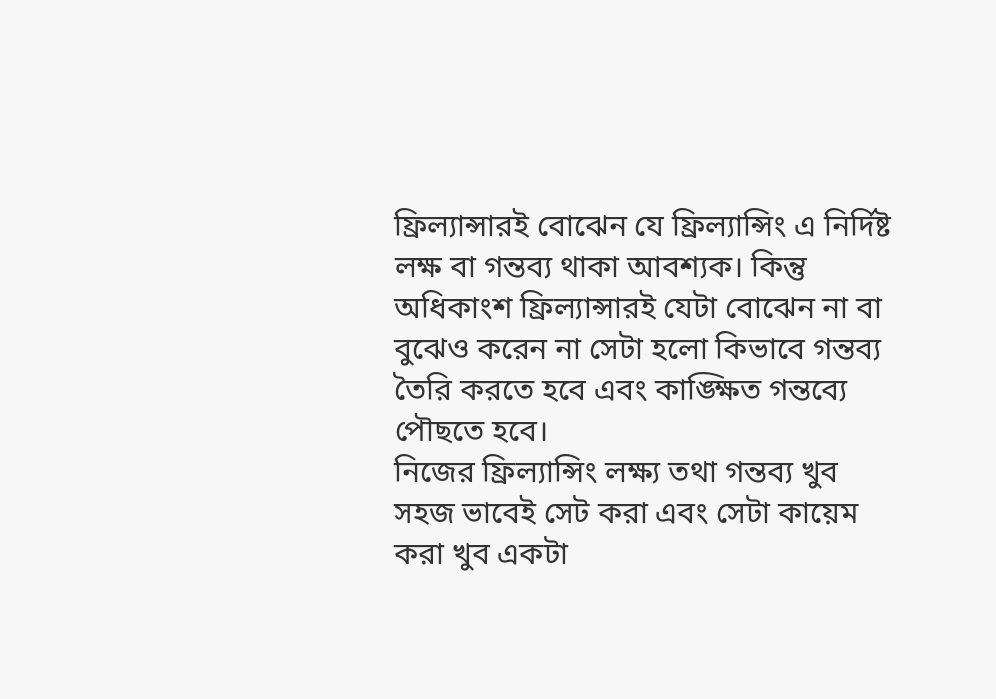ফ্রিল্যান্সারই বোঝেন যে ফ্রিল্যান্সিং এ নির্দিষ্ট লক্ষ বা গন্তব্য থাকা আবশ্যক। কিন্তু অধিকাংশ ফ্রিল্যান্সারই যেটা বোঝেন না বা বুঝেও করেন না সেটা হলো কিভাবে গন্তব্য তৈরি করতে হবে এবং কাঙ্ক্ষিত গন্তব্যে পৌছতে হবে।
নিজের ফ্রিল্যান্সিং লক্ষ্য তথা গন্তব্য খুব সহজ ভাবেই সেট করা এবং সেটা কায়েম করা খুব একটা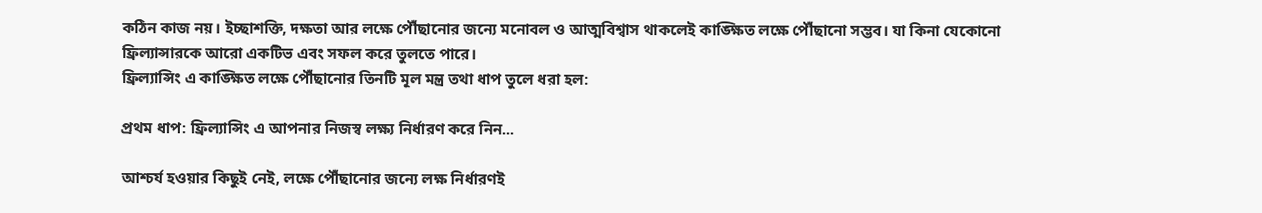কঠিন কাজ নয়। ইচ্ছাশক্তি, দক্ষতা আর লক্ষে পৌঁছানোর জন্যে মনোবল ও আত্মবিশ্বাস থাকলেই কাঙ্ক্ষিত লক্ষে পৌঁছানো সম্ভব। যা কিনা যেকোনো ফ্রিল্যান্সারকে আরো একটিভ এবং সফল করে তুলতে পারে।
ফ্রিল্যান্সিং এ কাঙ্ক্ষিত লক্ষে পৌঁছানোর তিনটি মূল মন্ত্র তথা ধাপ তুলে ধরা হল:

প্রথম ধাপ: ফ্রিল্যান্সিং এ আপনার নিজস্ব লক্ষ্য নির্ধারণ করে নিন...

আশ্চর্য হওয়ার কিছুই নেই, লক্ষে পৌঁছানোর জন্যে লক্ষ নির্ধারণই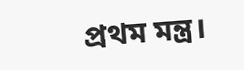প্রথম মন্ত্র।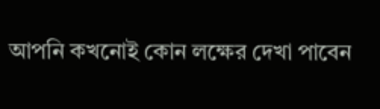আপনি কখনোই কোন লক্ষের দেখা পাবেন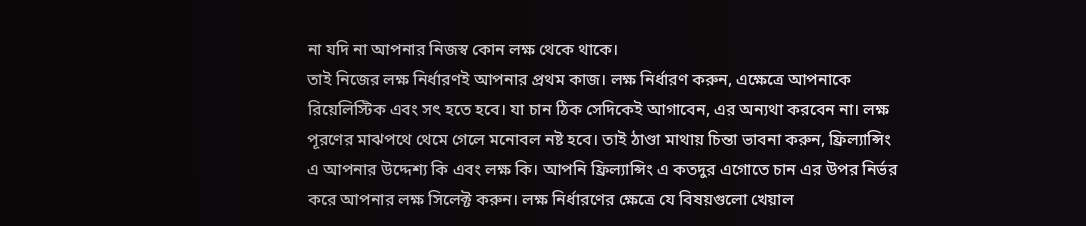না যদি না আপনার নিজস্ব কোন লক্ষ থেকে থাকে।
তাই নিজের লক্ষ নির্ধারণই আপনার প্রথম কাজ। লক্ষ নির্ধারণ করুন, এক্ষেত্রে আপনাকে রিয়েলিস্টিক এবং সৎ হতে হবে। যা চান ঠিক সেদিকেই আগাবেন, এর অন্যথা করবেন না। লক্ষ পূরণের মাঝপথে থেমে গেলে মনোবল নষ্ট হবে। তাই ঠাণ্ডা মাথায় চিন্তা ভাবনা করুন, ফ্রিল্যান্সিং এ আপনার উদ্দেশ্য কি এবং লক্ষ কি। আপনি ফ্রিল্যান্সিং এ কতদুর এগোতে চান এর উপর নির্ভর করে আপনার লক্ষ সিলেক্ট করুন। লক্ষ নির্ধারণের ক্ষেত্রে যে বিষয়গুলো খেয়াল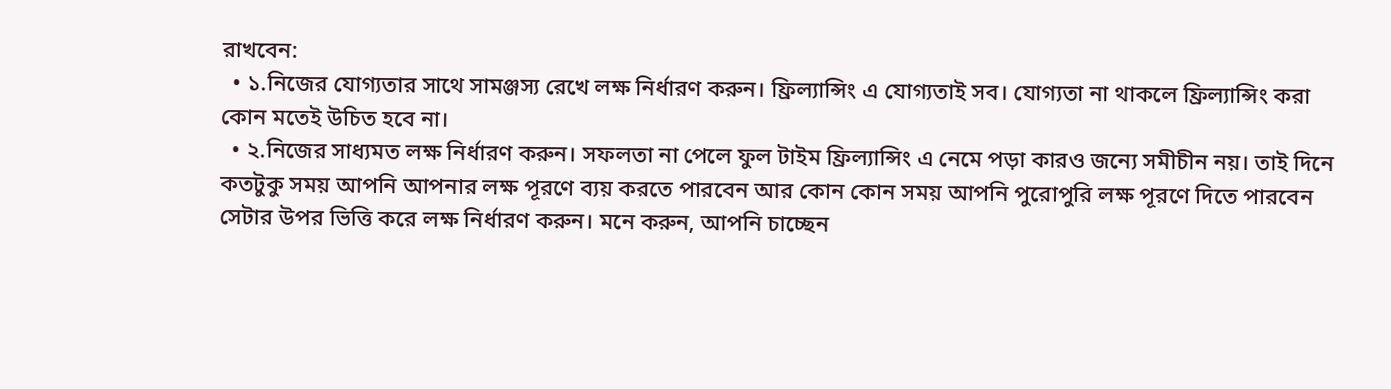রাখবেন:
  • ১.নিজের যোগ্যতার সাথে সামঞ্জস্য রেখে লক্ষ নির্ধারণ করুন। ফ্রিল্যান্সিং এ যোগ্যতাই সব। যোগ্যতা না থাকলে ফ্রিল্যান্সিং করা কোন মতেই উচিত হবে না।
  • ২.নিজের সাধ্যমত লক্ষ নির্ধারণ করুন। সফলতা না পেলে ফুল টাইম ফ্রিল্যান্সিং এ নেমে পড়া কারও জন্যে সমীচীন নয়। তাই দিনে কতটুকু সময় আপনি আপনার লক্ষ পূরণে ব্যয় করতে পারবেন আর কোন কোন সময় আপনি পুরোপুরি লক্ষ পূরণে দিতে পারবেন সেটার উপর ভিত্তি করে লক্ষ নির্ধারণ করুন। মনে করুন, আপনি চাচ্ছেন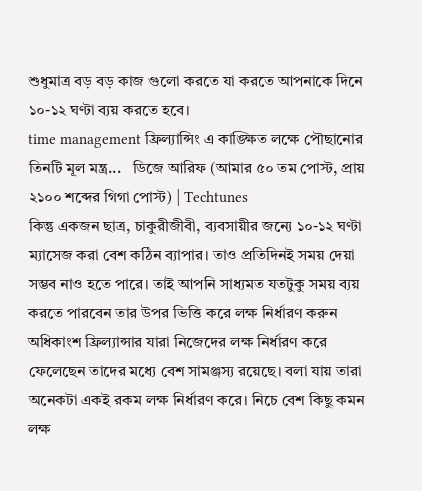শুধুমাত্র বড় বড় কাজ গুলো করতে যা করতে আপনাকে দিনে ১০-১২ ঘণ্টা ব্যয় করতে হবে।
time management ফ্রিল্যান্সিং এ কাঙ্ক্ষিত লক্ষে পৌছানোর তিনটি মূল মন্ত্র...   ডিজে আরিফ (আমার ৫০ তম পোস্ট, প্রায় ২১০০ শব্দের গিগা পোস্ট) | Techtunes
কিন্তু একজন ছাত্র, চাকুরীজীবী, ব্যবসায়ীর জন্যে ১০-১২ ঘণ্টা ম্যাসেজ করা বেশ কঠিন ব্যাপার। তাও প্রতিদিনই সময় দেয়া সম্ভব নাও হতে পারে। তাই আপনি সাধ্যমত যতটুকু সময় ব্যয় করতে পারবেন তার উপর ভিত্তি করে লক্ষ নির্ধারণ করুন
অধিকাংশ ফ্রিল্যান্সার যারা নিজেদের লক্ষ নির্ধারণ করে ফেলেছেন তাদের মধ্যে বেশ সামঞ্জস্য রয়েছে। বলা যায় তারা অনেকটা একই রকম লক্ষ নির্ধারণ করে। নিচে বেশ কিছু কমন লক্ষ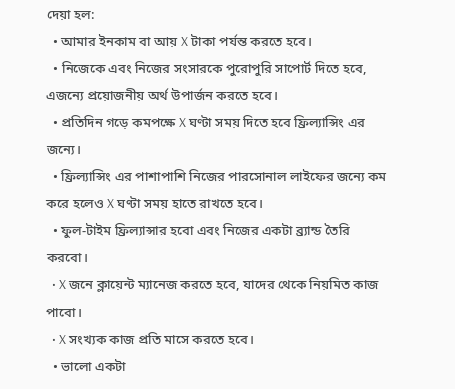দেয়া হল:
  • আমার ইনকাম বা আয় X টাকা পর্যন্ত করতে হবে।
  • নিজেকে এবং নিজের সংসারকে পুরোপুরি সাপোর্ট দিতে হবে, এজন্যে প্রয়োজনীয় অর্থ উপার্জন করতে হবে।
  • প্রতিদিন গড়ে কমপক্ষে X ঘণ্টা সময় দিতে হবে ফ্রিল্যান্সিং এর জন্যে।
  • ফ্রিল্যান্সিং এর পাশাপাশি নিজের পারসোনাল লাইফের জন্যে কম করে হলেও X ঘণ্টা সময় হাতে রাখতে হবে।
  • ফুল-টাইম ফ্রিল্যান্সার হবো এবং নিজের একটা ব্র্যান্ড তৈরি করবো।
  • X জনে ক্লায়েন্ট ম্যানেজ করতে হবে, যাদের থেকে নিয়মিত কাজ পাবো।
  • X সংখ্যক কাজ প্রতি মাসে করতে হবে।
  • ভালো একটা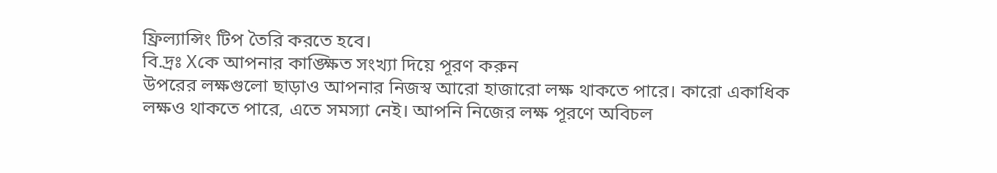ফ্রিল্যান্সিং টিপ তৈরি করতে হবে।
বি.দ্রঃ Xকে আপনার কাঙ্ক্ষিত সংখ্যা দিয়ে পূরণ করুন
উপরের লক্ষগুলো ছাড়াও আপনার নিজস্ব আরো হাজারো লক্ষ থাকতে পারে। কারো একাধিক লক্ষও থাকতে পারে, এতে সমস্যা নেই। আপনি নিজের লক্ষ পূরণে অবিচল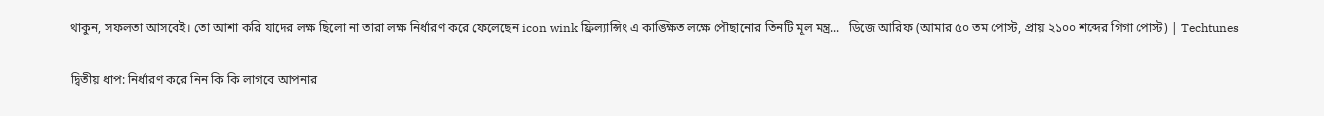থাকুন, সফলতা আসবেই। তো আশা করি যাদের লক্ষ ছিলো না তারা লক্ষ নির্ধারণ করে ফেলেছেন icon wink ফ্রিল্যান্সিং এ কাঙ্ক্ষিত লক্ষে পৌছানোর তিনটি মূল মন্ত্র...   ডিজে আরিফ (আমার ৫০ তম পোস্ট, প্রায় ২১০০ শব্দের গিগা পোস্ট) | Techtunes

দ্বিতীয় ধাপ: নির্ধারণ করে নিন কি কি লাগবে আপনার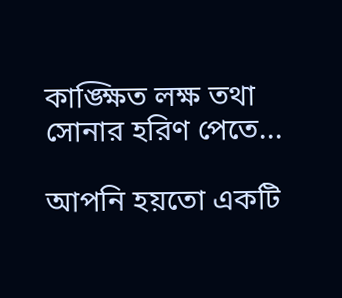কাঙ্ক্ষিত লক্ষ তথা সোনার হরিণ পেতে...

আপনি হয়তো একটি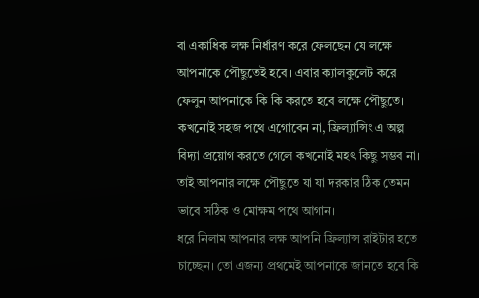বা একাধিক লক্ষ নির্ধারণ করে ফেলছেন যে লক্ষে আপনাকে পৌছুতেই হবে। এবার ক্যালকুলেট করে ফেলুন আপনাকে কি কি করতে হবে লক্ষে পৌছুতে। কখনোই সহজ পথে এগোবেন না, ফ্রিল্যান্সিং এ অল্প বিদ্যা প্রয়োগ করতে গেলে কখনোই মহৎ কিছু সম্ভব না। তাই আপনার লক্ষে পৌছুতে যা যা দরকার ঠিক তেমন ভাবে সঠিক ও মোক্ষম পথে আগান।
ধরে নিলাম আপনার লক্ষ আপনি ফ্রিল্যান্স রাইটার হতে চাচ্ছেন। তো এজন্য প্রথমেই আপনাকে জানতে হবে কি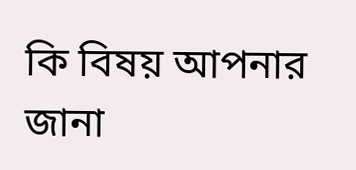কি বিষয় আপনার জানা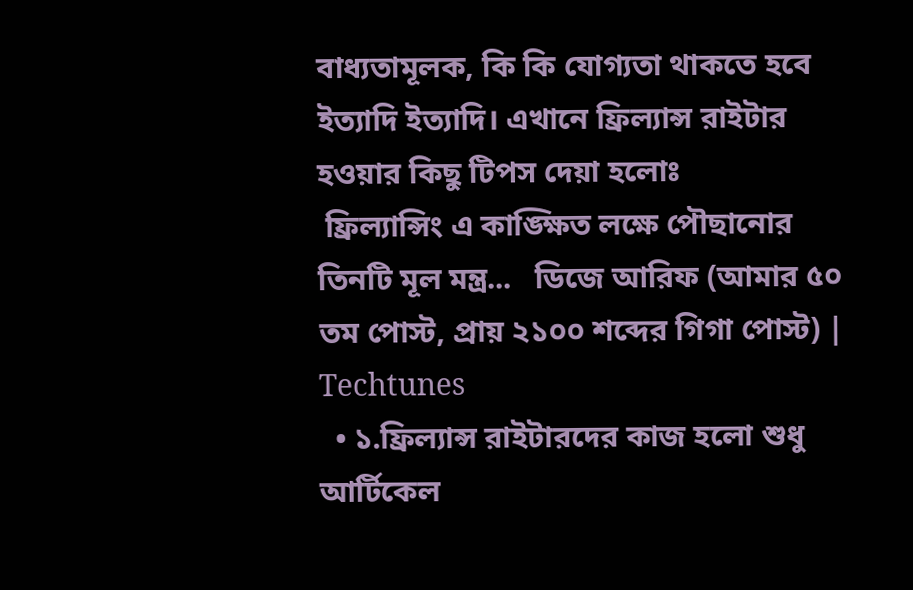বাধ্যতামূলক, কি কি যোগ্যতা থাকতে হবে ইত্যাদি ইত্যাদি। এখানে ফ্রিল্যান্স রাইটার হওয়ার কিছু টিপস দেয়া হলোঃ
 ফ্রিল্যান্সিং এ কাঙ্ক্ষিত লক্ষে পৌছানোর তিনটি মূল মন্ত্র...   ডিজে আরিফ (আমার ৫০ তম পোস্ট, প্রায় ২১০০ শব্দের গিগা পোস্ট) | Techtunes
  • ১.ফ্রিল্যান্স রাইটারদের কাজ হলো শুধু আর্টিকেল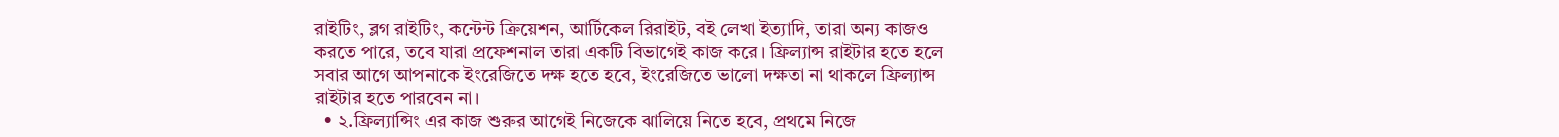রাইটিং, ব্লগ রাইটিং, কন্টেন্ট ক্রিয়েশন, আর্টিকেল রিরাইট, বই লেখা ইত্যাদি, তারা অন্য কাজও করতে পারে, তবে যারা প্রফেশনাল তারা একটি বিভাগেই কাজ করে। ফ্রিল্যান্স রাইটার হতে হলে সবার আগে আপনাকে ইংরেজিতে দক্ষ হতে হবে, ইংরেজিতে ভালো দক্ষতা না থাকলে ফ্রিল্যান্স রাইটার হতে পারবেন না।
  • ২.ফ্রিল্যান্সিং এর কাজ শুরুর আগেই নিজেকে ঝালিয়ে নিতে হবে, প্রথমে নিজে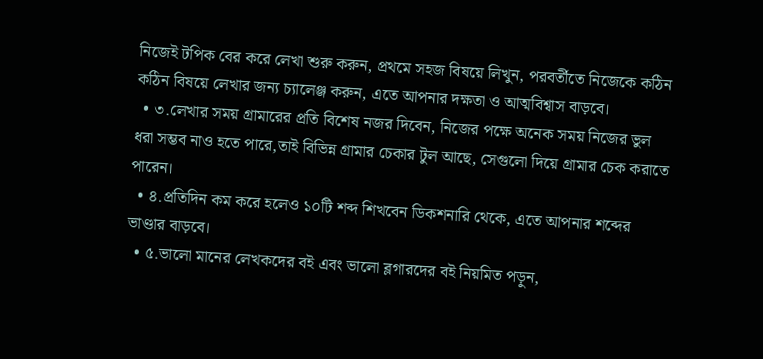নিজেই টপিক বের করে লেখা শুরু করুন, প্রথমে সহজ বিষয়ে লিখুন, পরবর্তীতে নিজেকে কঠিন কঠিন বিষয়ে লেখার জন্য চ্যালেঞ্জ করুন, এতে আপনার দক্ষতা ও আত্মবিশ্বাস বাড়বে।
  • ৩.লেখার সময় গ্রামারের প্রতি বিশেষ নজর দিবেন, নিজের পক্ষে অনেক সময় নিজের ভুল ধরা সম্ভব নাও হতে পারে,তাই বিভিন্ন গ্রামার চেকার টুল আছে, সেগুলো দিয়ে গ্রামার চেক করাতে পারেন।
  • ৪.প্রতিদিন কম করে হলেও ১০টি শব্দ শিখবেন ডিকশনারি থেকে, এতে আপনার শব্দের ভাণ্ডার বাড়বে।
  • ৫.ভালো মানের লেখকদের বই এবং ভালো ব্লগারদের বই নিয়মিত পড়ুন,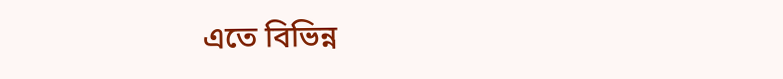এতে বিভিন্ন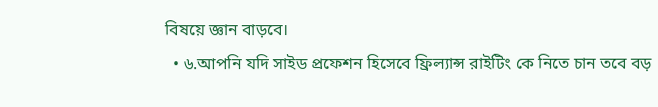বিষয়ে জ্ঞান বাড়বে।
  • ৬.আপনি যদি সাইড প্রফেশন হিসেবে ফ্রিল্যান্স রাইটিং কে নিতে চান তবে বড়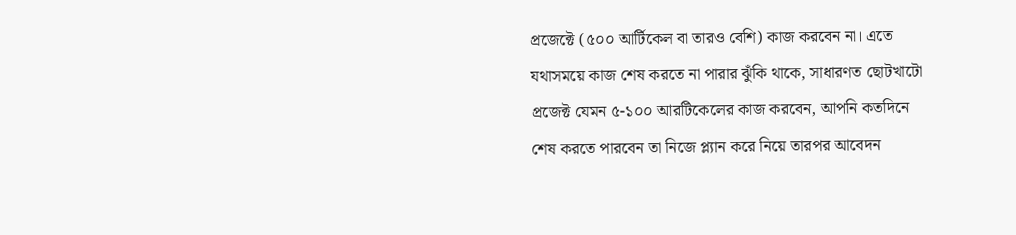প্রজেক্টে (৫০০ আর্টিকেল বা তারও বেশি) কাজ করবেন না। এতে যথাসময়ে কাজ শেষ করতে না পারার ঝুঁকি থাকে, সাধারণত ছোটখাটো প্রজেক্ট যেমন ৫-১০০ আরটিকেলের কাজ করবেন, আপনি কতদিনে শেষ করতে পারবেন তা নিজে প্ল্যান করে নিয়ে তারপর আবেদন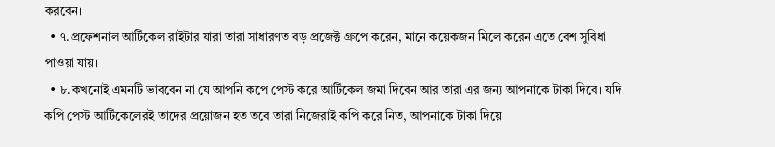করবেন।
  • ৭.প্রফেশনাল আর্টিকেল রাইটার যারা তারা সাধারণত বড় প্রজেক্ট গ্রুপে করেন, মানে কয়েকজন মিলে করেন এতে বেশ সুবিধা পাওয়া যায়।
  • ৮.কখনোই এমনটি ভাববেন না যে আপনি কপে পেস্ট করে আর্টিকেল জমা দিবেন আর তারা এর জন্য আপনাকে টাকা দিবে। যদি কপি পেস্ট আর্টিকেলেরই তাদের প্রয়োজন হত তবে তারা নিজেরাই কপি করে নিত, আপনাকে টাকা দিয়ে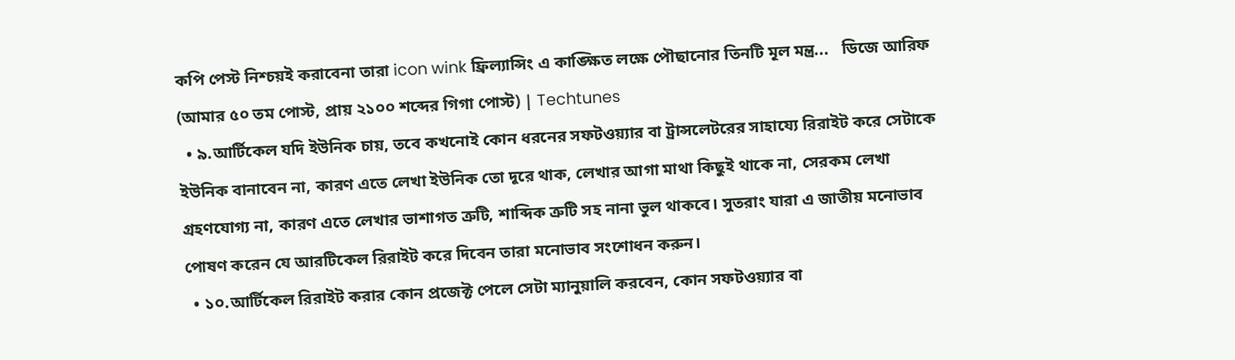কপি পেস্ট নিশ্চয়ই করাবেনা তারা icon wink ফ্রিল্যান্সিং এ কাঙ্ক্ষিত লক্ষে পৌছানোর তিনটি মূল মন্ত্র...   ডিজে আরিফ (আমার ৫০ তম পোস্ট, প্রায় ২১০০ শব্দের গিগা পোস্ট) | Techtunes
  • ৯.আর্টিকেল যদি ইউনিক চায়, তবে কখনোই কোন ধরনের সফটওয়্যার বা ট্রান্সলেটরের সাহায্যে রিরাইট করে সেটাকে ইউনিক বানাবেন না, কারণ এতে লেখা ইউনিক তো দূরে থাক, লেখার আগা মাথা কিছুই থাকে না, সেরকম লেখা গ্রহণযোগ্য না, কারণ এতে লেখার ভাশাগত ত্রুটি, শাব্দিক ত্রুটি সহ নানা ভুল থাকবে। সুতরাং যারা এ জাতীয় মনোভাব পোষণ করেন যে আরটিকেল রিরাইট করে দিবেন তারা মনোভাব সংশোধন করুন।
  • ১০.আর্টিকেল রিরাইট করার কোন প্রজেক্ট পেলে সেটা ম্যানুয়ালি করবেন, কোন সফটওয়্যার বা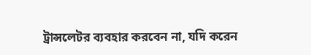ট্রান্সলেটর ব্যবহার করবেন না, যদি করেন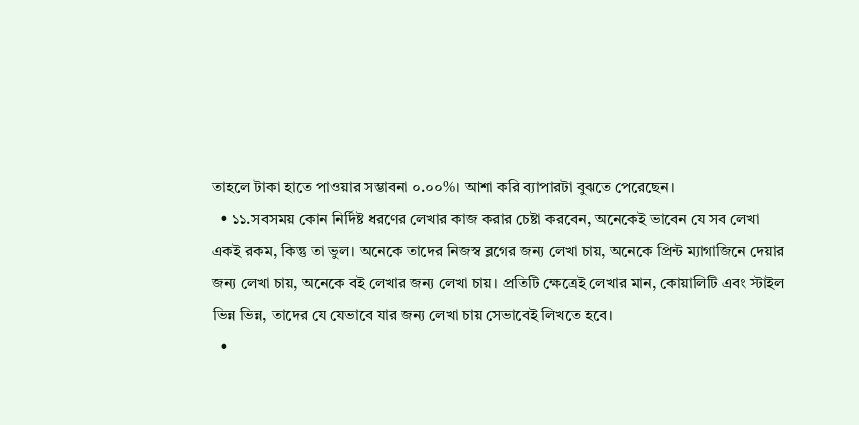তাহলে টাকা হাতে পাওয়ার সম্ভাবনা ০.০০%। আশা করি ব্যাপারটা বুঝতে পেরেছেন।
  • ১১.সবসময় কোন নির্দিষ্ট ধরণের লেখার কাজ করার চেষ্টা করবেন, অনেকেই ভাবেন যে সব লেখা একই রকম, কিন্তু তা ভুল। অনেকে তাদের নিজস্ব ব্লগের জন্য লেখা চায়, অনেকে প্রিন্ট ম্যাগাজিনে দেয়ার জন্য লেখা চায়, অনেকে বই লেখার জন্য লেখা চায়। প্রতিটি ক্ষেত্রেই লেখার মান, কোয়ালিটি এবং স্টাইল ভিন্ন ভিন্ন, তাদের যে যেভাবে যার জন্য লেখা চায় সেভাবেই লিখতে হবে।
  •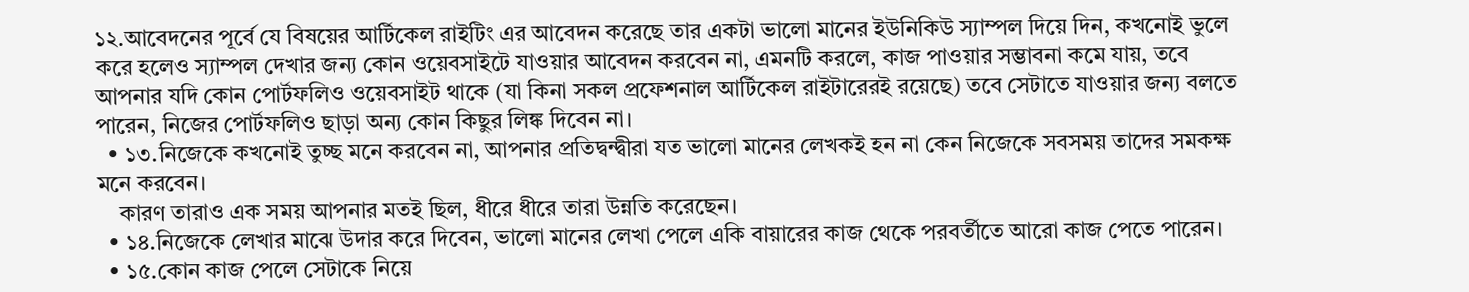১২.আবেদনের পূর্বে যে বিষয়ের আর্টিকেল রাইটিং এর আবেদন করেছে তার একটা ভালো মানের ইউনিকিউ স্যাম্পল দিয়ে দিন, কখনোই ভুলে করে হলেও স্যাম্পল দেখার জন্য কোন ওয়েবসাইটে যাওয়ার আবেদন করবেন না, এমনটি করলে, কাজ পাওয়ার সম্ভাবনা কমে যায়, তবে আপনার যদি কোন পোর্টফলিও ওয়েবসাইট থাকে (যা কিনা সকল প্রফেশনাল আর্টিকেল রাইটারেরই রয়েছে) তবে সেটাতে যাওয়ার জন্য বলতে পারেন, নিজের পোর্টফলিও ছাড়া অন্য কোন কিছুর লিঙ্ক দিবেন না।
  • ১৩.নিজেকে কখনোই তুচ্ছ মনে করবেন না, আপনার প্রতিদ্বন্দ্বীরা যত ভালো মানের লেখকই হন না কেন নিজেকে সবসময় তাদের সমকক্ষ মনে করবেন।
    কারণ তারাও এক সময় আপনার মতই ছিল, ধীরে ধীরে তারা উন্নতি করেছেন।
  • ১৪.নিজেকে লেখার মাঝে উদার করে দিবেন, ভালো মানের লেখা পেলে একি বায়ারের কাজ থেকে পরবর্তীতে আরো কাজ পেতে পারেন।
  • ১৫.কোন কাজ পেলে সেটাকে নিয়ে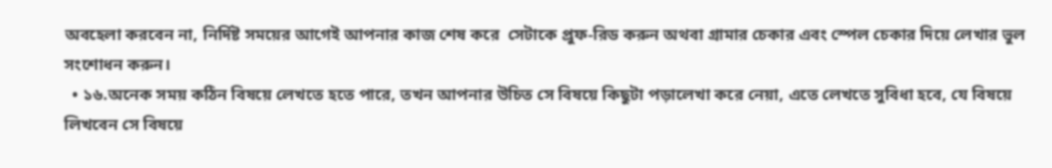অবহেলা করবেন না, নির্দিষ্ট সময়ের আগেই আপনার কাজ শেষ করে  সেটাকে প্রুফ-রিড করুন অথবা গ্রামার চেকার এবং স্পেল চেকার দিয়ে লেখার ভুল সংশোধন করুন।
  • ১৬.অনেক সময় কঠিন বিষয়ে লেখতে হতে পারে, তখন আপনার উচিত সে বিষয়ে কিছুটা পড়ালেখা করে নেয়া, এতে লেখতে সুবিধা হবে, যে বিষয়ে লিখবেন সে বিষয়ে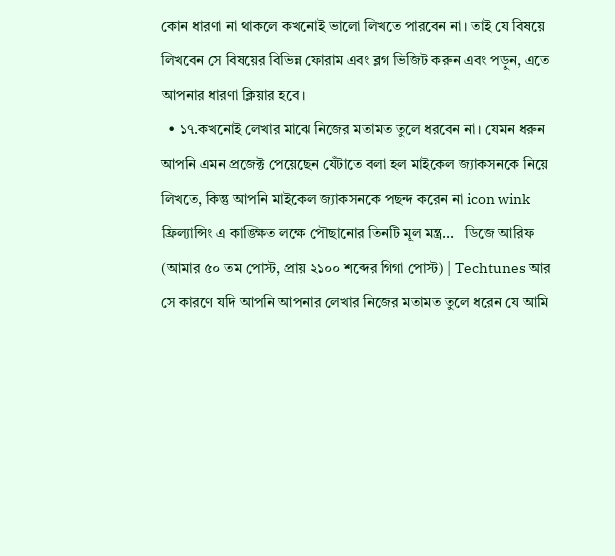কোন ধারণা না থাকলে কখনোই ভালো লিখতে পারবেন না। তাই যে বিষয়ে লিখবেন সে বিষয়ের বিভিন্ন ফোরাম এবং ব্লগ ভিজিট করুন এবং পড়ুন, এতে আপনার ধারণা ক্লিয়ার হবে।
  • ১৭.কখনোই লেখার মাঝে নিজের মতামত তুলে ধরবেন না। যেমন ধরুন আপনি এমন প্রজেক্ট পেয়েছেন যেঁটাতে বলা হল মাইকেল জ্যাকসনকে নিয়ে লিখতে, কিন্তু আপনি মাইকেল জ্যাকসনকে পছন্দ করেন না icon wink ফ্রিল্যান্সিং এ কাঙ্ক্ষিত লক্ষে পৌছানোর তিনটি মূল মন্ত্র...   ডিজে আরিফ (আমার ৫০ তম পোস্ট, প্রায় ২১০০ শব্দের গিগা পোস্ট) | Techtunes আর  সে কারণে যদি আপনি আপনার লেখার নিজের মতামত তুলে ধরেন যে আমি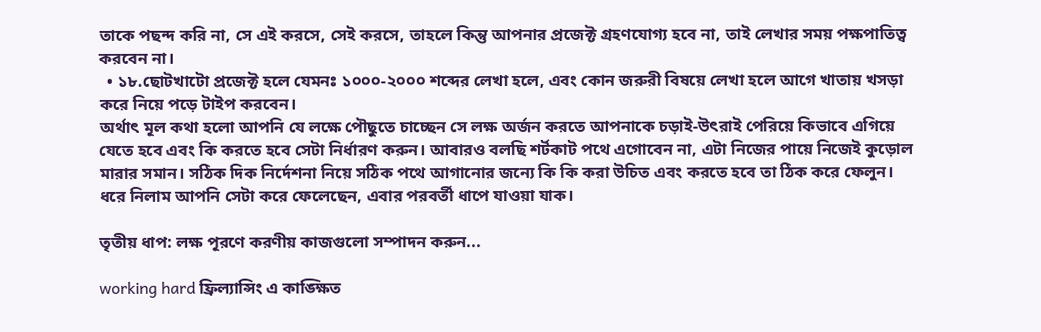তাকে পছন্দ করি না, সে এই করসে, সেই করসে, তাহলে কিন্তু আপনার প্রজেক্ট গ্রহণযোগ্য হবে না, তাই লেখার সময় পক্ষপাতিত্ব করবেন না।
  • ১৮.ছোটখাটো প্রজেক্ট হলে যেমনঃ ১০০০-২০০০ শব্দের লেখা হলে, এবং কোন জরুরী বিষয়ে লেখা হলে আগে খাতায় খসড়া করে নিয়ে পড়ে টাইপ করবেন।
অর্থাৎ মূল কথা হলো আপনি যে লক্ষে পৌছুতে চাচ্ছেন সে লক্ষ অর্জন করতে আপনাকে চড়াই-উৎরাই পেরিয়ে কিভাবে এগিয়ে যেতে হবে এবং কি করতে হবে সেটা নির্ধারণ করুন। আবারও বলছি শর্টকাট পথে এগোবেন না, এটা নিজের পায়ে নিজেই কুড়োল মারার সমান। সঠিক দিক নির্দেশনা নিয়ে সঠিক পথে আগানোর জন্যে কি কি করা উচিত এবং করতে হবে তা ঠিক করে ফেলুন। ধরে নিলাম আপনি সেটা করে ফেলেছেন, এবার পরবর্তী ধাপে যাওয়া যাক।

তৃতীয় ধাপ: লক্ষ পূরণে করণীয় কাজগুলো সম্পাদন করুন...

working hard ফ্রিল্যান্সিং এ কাঙ্ক্ষিত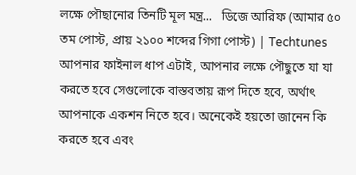লক্ষে পৌছানোর তিনটি মূল মন্ত্র...   ডিজে আরিফ (আমার ৫০ তম পোস্ট, প্রায় ২১০০ শব্দের গিগা পোস্ট) | Techtunes
আপনার ফাইনাল ধাপ এটাই, আপনার লক্ষে পৌছুতে যা যা করতে হবে সেগুলোকে বাস্তবতায় রূপ দিতে হবে, অর্থাৎ আপনাকে একশন নিতে হবে। অনেকেই হয়তো জানেন কি করতে হবে এবং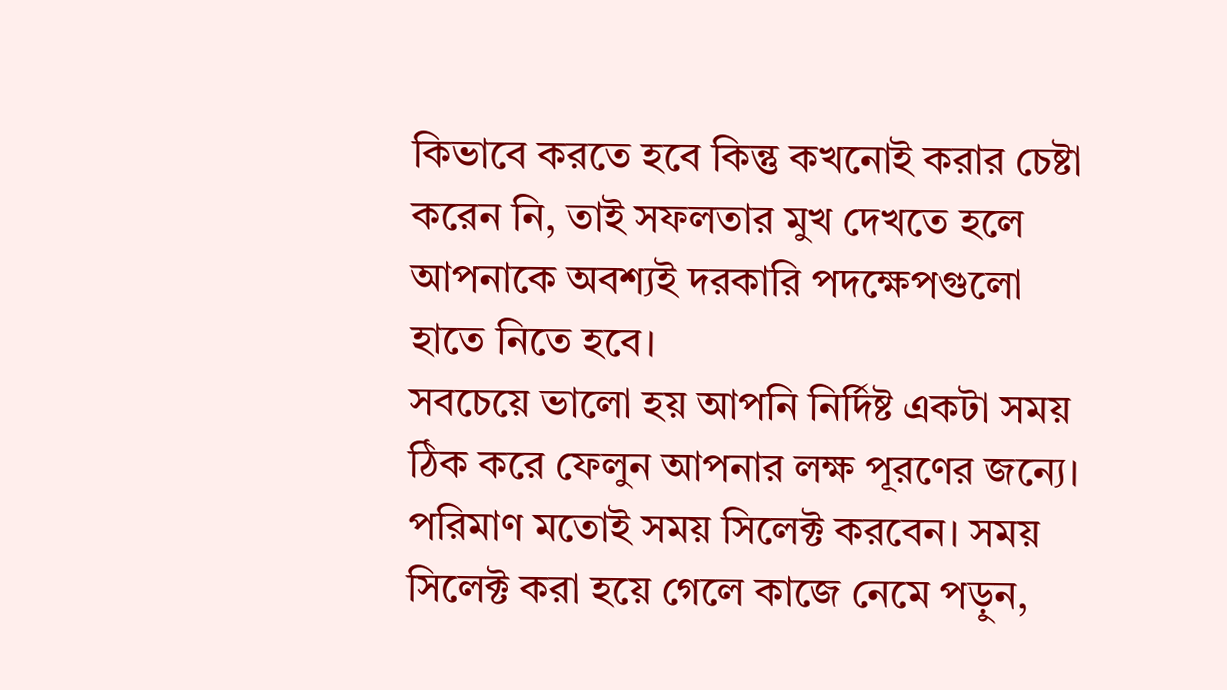কিভাবে করতে হবে কিন্তু কখনোই করার চেষ্টা করেন নি, তাই সফলতার মুখ দেখতে হলে আপনাকে অবশ্যই দরকারি পদক্ষেপগুলো হাতে নিতে হবে।
সবচেয়ে ভালো হয় আপনি নির্দিষ্ট একটা সময় ঠিক করে ফেলুন আপনার লক্ষ পূরণের জন্যে। পরিমাণ মতোই সময় সিলেক্ট করবেন। সময় সিলেক্ট করা হয়ে গেলে কাজে নেমে পড়ুন,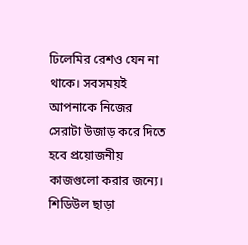ঢিলেমির রেশও যেন না থাকে। সবসময়ই আপনাকে নিজের সেরাটা উজাড় করে দিতে হবে প্রয়োজনীয় কাজগুলো করার জন্যে। শিডিউল ছাড়া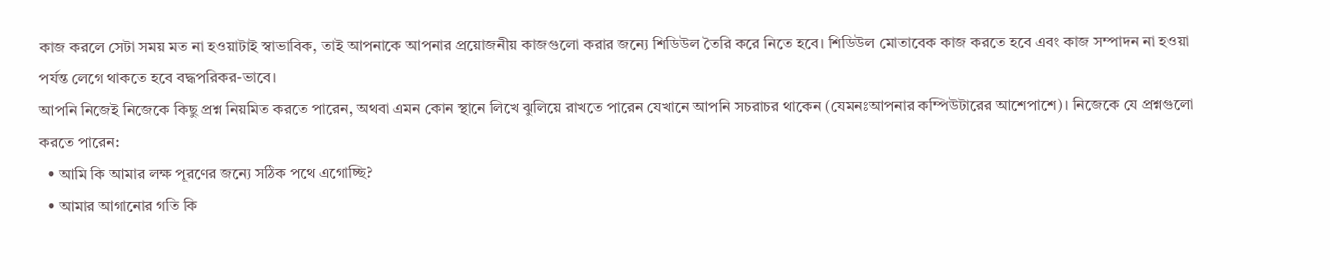কাজ করলে সেটা সময় মত না হওয়াটাই স্বাভাবিক, তাই আপনাকে আপনার প্রয়োজনীয় কাজগুলো করার জন্যে শিডিউল তৈরি করে নিতে হবে। শিডিউল মোতাবেক কাজ করতে হবে এবং কাজ সম্পাদন না হওয়া পর্যন্ত লেগে থাকতে হবে বদ্ধপরিকর-ভাবে।
আপনি নিজেই নিজেকে কিছু প্রশ্ন নিয়মিত করতে পারেন, অথবা এমন কোন স্থানে লিখে ঝুলিয়ে রাখতে পারেন যেখানে আপনি সচরাচর থাকেন (যেমনঃআপনার কম্পিউটারের আশেপাশে)। নিজেকে যে প্রশ্নগুলো করতে পারেন:
  • আমি কি আমার লক্ষ পূরণের জন্যে সঠিক পথে এগোচ্ছি?
  • আমার আগানোর গতি কি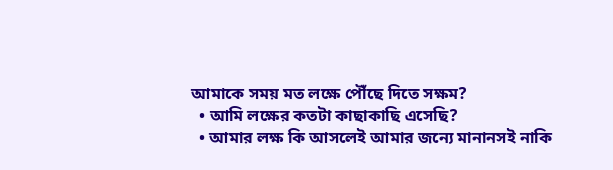আমাকে সময় মত লক্ষে পৌঁছে দিতে সক্ষম?
  • আমি লক্ষের কতটা কাছাকাছি এসেছি?
  • আমার লক্ষ কি আসলেই আমার জন্যে মানানসই নাকি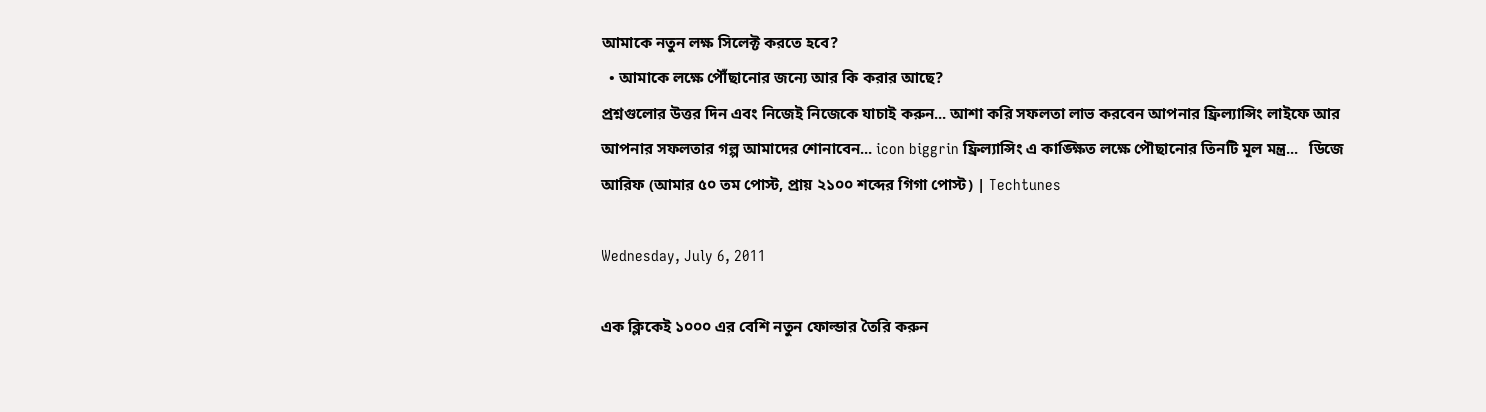আমাকে নতুন লক্ষ সিলেক্ট করতে হবে?
  • আমাকে লক্ষে পৌঁছানোর জন্যে আর কি করার আছে?
প্রশ্নগুলোর উত্তর দিন এবং নিজেই নিজেকে যাচাই করুন... আশা করি সফলতা লাভ করবেন আপনার ফ্রিল্যান্সিং লাইফে আর আপনার সফলতার গল্প আমাদের শোনাবেন... icon biggrin ফ্রিল্যান্সিং এ কাঙ্ক্ষিত লক্ষে পৌছানোর তিনটি মূল মন্ত্র...   ডিজে আরিফ (আমার ৫০ তম পোস্ট, প্রায় ২১০০ শব্দের গিগা পোস্ট) | Techtunes

Wednesday, July 6, 2011

এক ক্লিকেই ১০০০ এর বেশি নতুন ফোল্ডার তৈরি করুন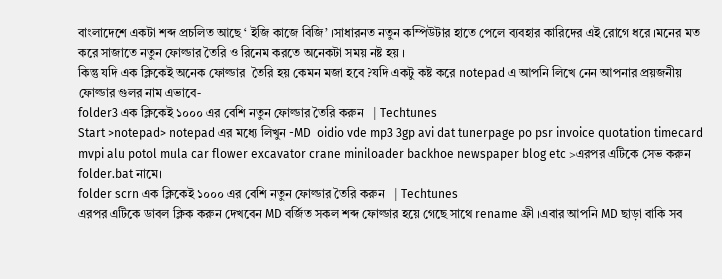বাংলাদেশে একটা শব্দ প্রচলিত আছে ‘ ইজি কাজে বিজি’ ।সাধারনত নতুন কম্পিউটার হাতে পেলে ব্যবহার কারিদের এই রোগে ধরে ।মনের মত করে সাজাতে নতুন ফোল্ডার তৈরি ও রিনেম করতে অনেকটা সময় নষ্ট হয় ।
কিন্তু যদি এক ক্লিকেই অনেক ফোল্ডার  তৈরি হয় কেমন মজা হবে ?যদি একটু কষ্ট করে notepad এ আপনি লিখে নেন আপনার প্রয়জনীয় ফোল্ডার গুলর নাম এভাবে-
folder3 এক ক্লিকেই ১০০০ এর বেশি নতুন ফোল্ডার তৈরি করুন   | Techtunes
Start >notepad> notepad এর মধ্যে লিখুন -MD  oidio vde mp3 3gp avi dat tunerpage po psr invoice quotation timecard mvpi alu potol mula car flower excavator crane miniloader backhoe newspaper blog etc >এরপর এটিকে সেভ করুন folder.bat নামে।
folder scrn এক ক্লিকেই ১০০০ এর বেশি নতুন ফোল্ডার তৈরি করুন   | Techtunes
এরপর এটিকে ডাবল ক্লিক করুন দেখবেন MD বর্জিত সকল শব্দ ফোল্ডার হয়ে গেছে সাথে rename ফ্রী ।এবার আপনি MD ছাড়া বাকি সব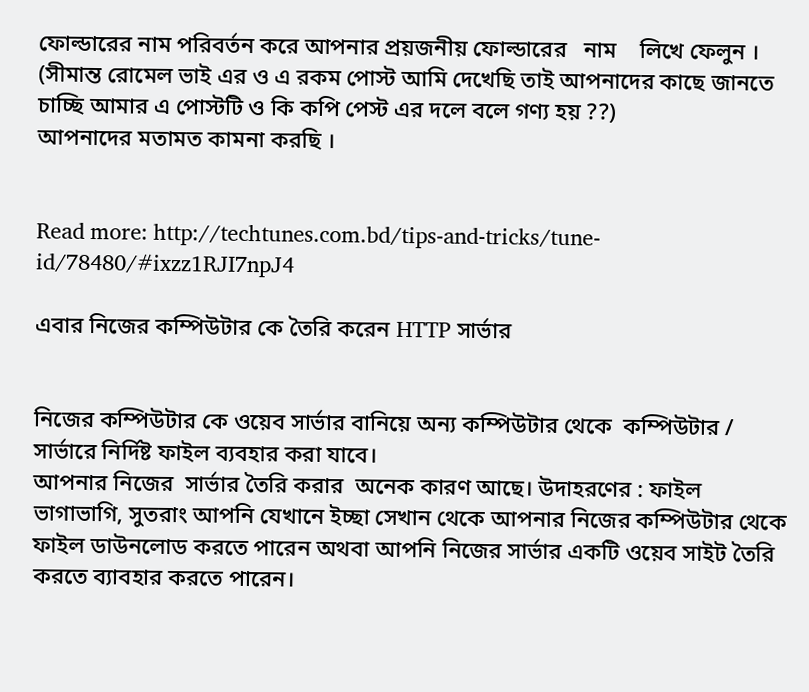ফোল্ডারের নাম পরিবর্তন করে আপনার প্রয়জনীয় ফোল্ডারের   নাম    লিখে ফেলুন ।
(সীমান্ত রোমেল ভাই এর ও এ রকম পোস্ট আমি দেখেছি তাই আপনাদের কাছে জানতে চাচ্ছি আমার এ পোস্টটি ও কি কপি পেস্ট এর দলে বলে গণ্য হয় ??)
আপনাদের মতামত কামনা করছি ।


Read more: http://techtunes.com.bd/tips-and-tricks/tune-id/78480/#ixzz1RJI7npJ4

এবার নিজের কম্পিউটার কে তৈরি করেন HTTP সার্ভার


নিজের কম্পিউটার কে ওয়েব সার্ভার বানিয়ে অন্য কম্পিউটার থেকে  কম্পিউটার / সার্ভারে নির্দিষ্ট ফাইল ব্যবহার করা যাবে।
আপনার নিজের  সার্ভার তৈরি করার  অনেক কারণ আছে। উদাহরণের : ফাইল ভাগাভাগি, সুতরাং আপনি যেখানে ইচ্ছা সেখান থেকে আপনার নিজের কম্পিউটার থেকে ফাইল ডাউনলোড করতে পারেন অথবা আপনি নিজের সার্ভার একটি ওয়েব সাইট তৈরি করতে ব্যাবহার করতে পারেন।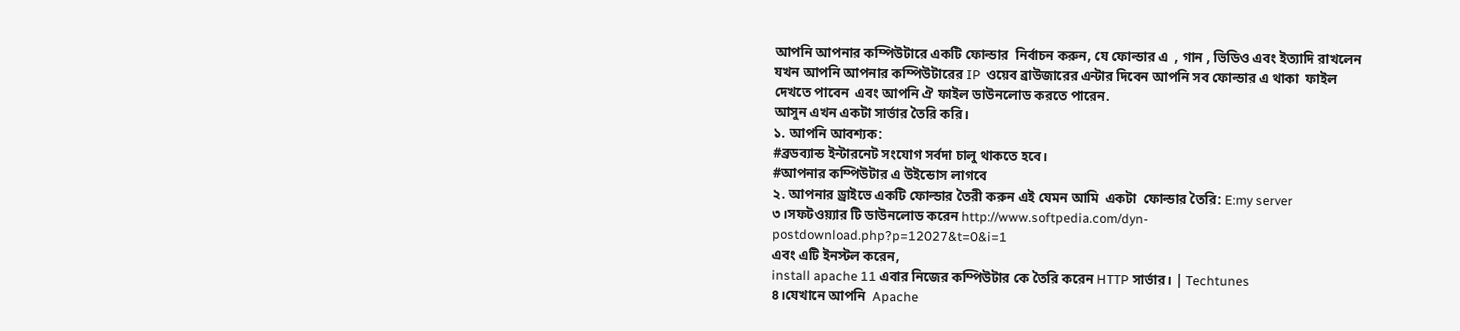আপনি আপনার কম্পিউটারে একটি ফোল্ডার  নির্বাচন করুন, যে ফোল্ডার এ  , গান , ভিডিও এবং ইত্যাদি রাখলেন যখন আপনি আপনার কম্পিউটারের IP  ওয়েব ব্রাউজারের এন্টার দিবেন আপনি সব ফোল্ডার এ থাকা  ফাইল দেখতে পাবেন  এবং আপনি ঐ ফাইল ডাউনলোড করতে পারেন.
আসুন এখন একটা সার্ভার তৈরি করি।
১. আপনি আবশ্যক:
#ব্রডব্যান্ড ইন্টারনেট সংযোগ সর্বদা চালু থাকতে হবে।
#আপনার কম্পিউটার এ উইন্ডোস লাগবে
২. আপনার ড্রাইভে একটি ফোল্ডার তৈরী করুন এই যেমন আমি  একটা  ফোল্ডার তৈরি: E:my server
৩।সফটওয়্যার টি ডাউনলোড করেন http://www.softpedia.com/dyn-postdownload.php?p=12027&t=0&i=1
এবং এটি ইনস্টল করেন,
install apache 11 এবার নিজের কম্পিউটার কে তৈরি করেন HTTP সার্ভার। | Techtunes
৪।যেখানে আপনি  Apache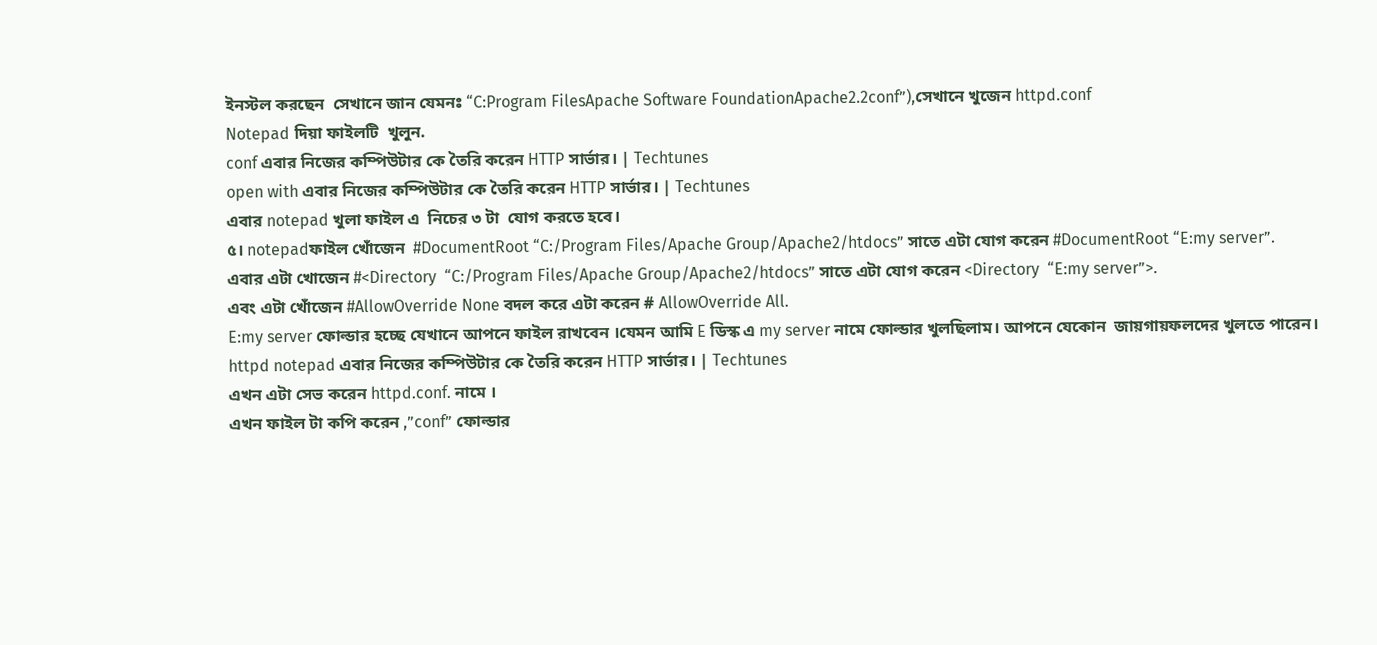ইনস্টল করছেন  সেখানে জান যেমনঃ “C:Program FilesApache Software FoundationApache2.2conf”),সেখানে খুজেন httpd.conf
Notepad দিয়া ফাইলটি  খুলুন.
conf এবার নিজের কম্পিউটার কে তৈরি করেন HTTP সার্ভার। | Techtunes
open with এবার নিজের কম্পিউটার কে তৈরি করেন HTTP সার্ভার। | Techtunes
এবার notepad খুলা ফাইল এ  নিচের ৩ টা  যোগ করতে হবে।
৫। notepadফাইল খোঁজেন  #DocumentRoot “C:/Program Files/Apache Group/Apache2/htdocs” সাতে এটা যোগ করেন #DocumentRoot “E:my server”.
এবার এটা খোজেন #<Directory  “C:/Program Files/Apache Group/Apache2/htdocs” সাতে এটা যোগ করেন <Directory  “E:my server”>.
এবং এটা খোঁজেন #AllowOverride None বদল করে এটা করেন # AllowOverride All.
E:my server ফোল্ডার হচ্ছে যেখানে আপনে ফাইল রাখবেন ।যেমন আমি E ডিস্ক এ my server নামে ফোল্ডার খুলছিলাম। আপনে যেকোন  জায়গায়ফলদের খুলতে পারেন।
httpd notepad এবার নিজের কম্পিউটার কে তৈরি করেন HTTP সার্ভার। | Techtunes
এখন এটা সেভ করেন httpd.conf. নামে ।
এখন ফাইল টা কপি করেন ,”conf” ফোল্ডার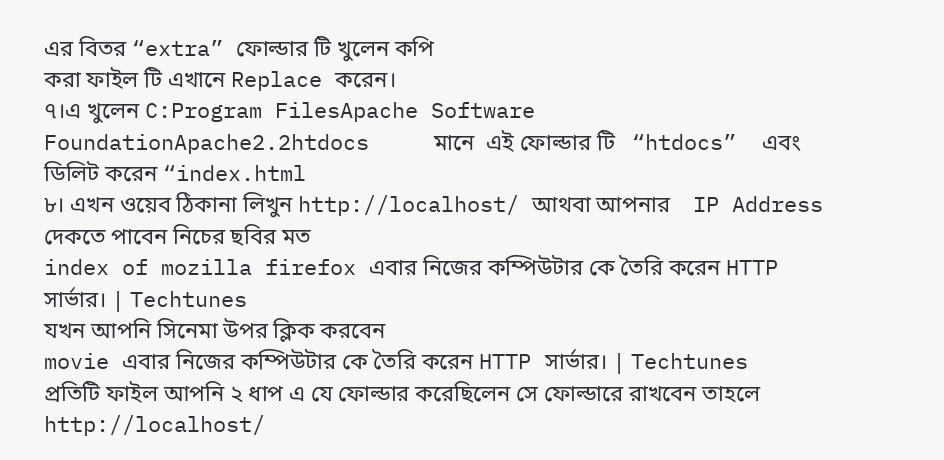এর বিতর “extra” ফোল্ডার টি খুলেন কপি
করা ফাইল টি এখানে Replace করেন।
৭।এ খুলেন C:Program FilesApache Software FoundationApache2.2htdocs     মানে  এই ফোল্ডার টি   “htdocs”  এবং ডিলিট করেন “index.html
৮। এখন ওয়েব ঠিকানা লিখুন http://localhost/ আথবা আপনার    IP Address দেকতে পাবেন নিচের ছবির মত
index of mozilla firefox এবার নিজের কম্পিউটার কে তৈরি করেন HTTP সার্ভার। | Techtunes
যখন আপনি সিনেমা উপর ক্লিক করবেন
movie এবার নিজের কম্পিউটার কে তৈরি করেন HTTP সার্ভার। | Techtunes
প্রতিটি ফাইল আপনি ২ ধাপ এ যে ফোল্ডার করেছিলেন সে ফোল্ডারে রাখবেন তাহলে http://localhost/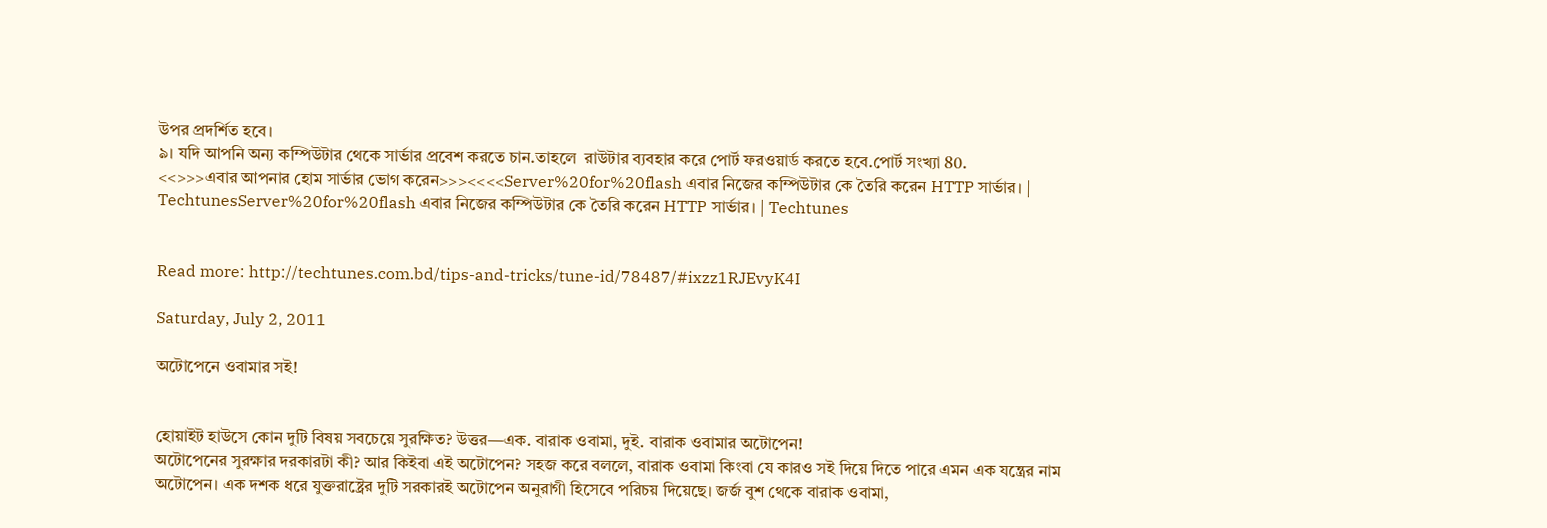উপর প্রদর্শিত হবে।
৯। যদি আপনি অন্য কম্পিউটার থেকে সার্ভার প্রবেশ করতে চান.তাহলে  রাউটার ব্যবহার করে পোর্ট ফরওয়ার্ড করতে হবে.পোর্ট সংখ্যা 80.
<<>>>এবার আপনার হোম সার্ভার ভোগ করেন>>><<<<Server%20for%20flash এবার নিজের কম্পিউটার কে তৈরি করেন HTTP সার্ভার। | TechtunesServer%20for%20flash এবার নিজের কম্পিউটার কে তৈরি করেন HTTP সার্ভার। | Techtunes


Read more: http://techtunes.com.bd/tips-and-tricks/tune-id/78487/#ixzz1RJEvyK4I

Saturday, July 2, 2011

অটোপেনে ওবামার সই!


হোয়াইট হাউসে কোন দুটি বিষয় সবচেয়ে সুরক্ষিত? উত্তর—এক. বারাক ওবামা, দুই. বারাক ওবামার অটোপেন!
অটোপেনের সুরক্ষার দরকারটা কী? আর কিইবা এই অটোপেন? সহজ করে বললে, বারাক ওবামা কিংবা যে কারও সই দিয়ে দিতে পারে এমন এক যন্ত্রের নাম অটোপেন। এক দশক ধরে যুক্তরাষ্ট্রের দুটি সরকারই অটোপেন অনুরাগী হিসেবে পরিচয় দিয়েছে। জর্জ বুশ থেকে বারাক ওবামা,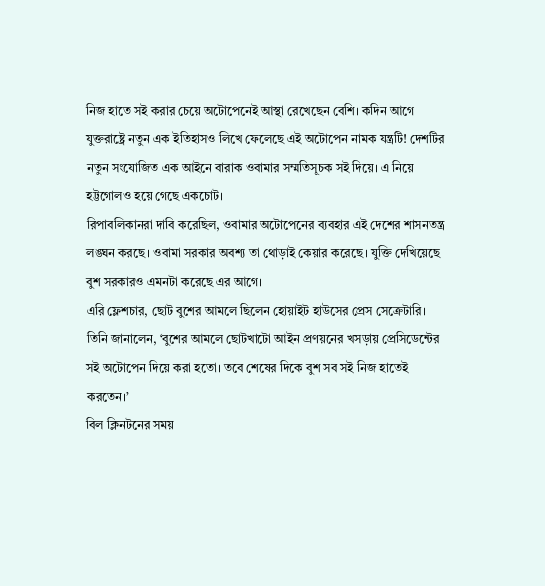নিজ হাতে সই করার চেয়ে অটোপেনেই আস্থা রেখেছেন বেশি। কদিন আগে যুক্তরাষ্ট্রে নতুন এক ইতিহাসও লিখে ফেলেছে এই অটোপেন নামক যন্ত্রটি! দেশটির নতুন সংযোজিত এক আইনে বারাক ওবামার সম্মতিসূচক সই দিয়ে। এ নিয়ে হট্টগোলও হয়ে গেছে একচোট।
রিপাবলিকানরা দাবি করেছিল, ওবামার অটোপেনের ব্যবহার এই দেশের শাসনতন্ত্র লঙ্ঘন করছে। ওবামা সরকার অবশ্য তা থোড়াই কেয়ার করেছে। যুক্তি দেখিয়েছে বুশ সরকারও এমনটা করেছে এর আগে।
এরি ফ্লেশচার, ছোট বুশের আমলে ছিলেন হোয়াইট হাউসের প্রেস সেক্রেটারি। তিনি জানালেন, ‘বুশের আমলে ছোটখাটো আইন প্রণয়নের খসড়ায় প্রেসিডেন্টের সই অটোপেন দিয়ে করা হতো। তবে শেষের দিকে বুশ সব সই নিজ হাতেই করতেন।’
বিল ক্লিনটনের সময়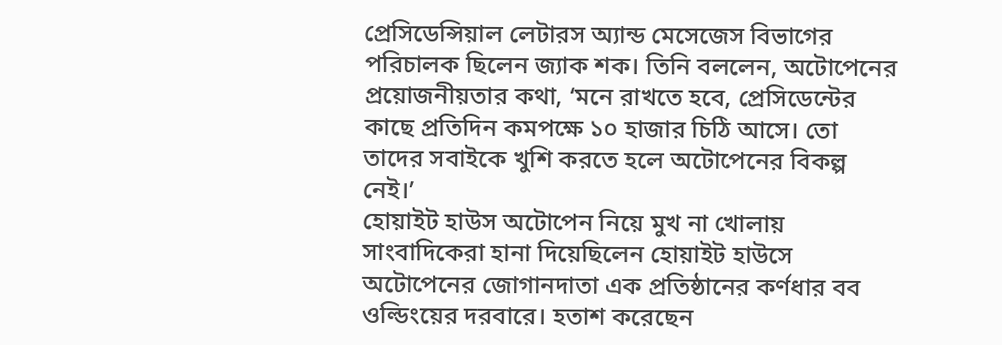প্রেসিডেন্সিয়াল লেটারস অ্যান্ড মেসেজেস বিভাগের পরিচালক ছিলেন জ্যাক শক। তিনি বললেন, অটোপেনের প্রয়োজনীয়তার কথা, ‘মনে রাখতে হবে, প্রেসিডেন্টের কাছে প্রতিদিন কমপক্ষে ১০ হাজার চিঠি আসে। তো তাদের সবাইকে খুশি করতে হলে অটোপেনের বিকল্প নেই।’
হোয়াইট হাউস অটোপেন নিয়ে মুখ না খোলায় সাংবাদিকেরা হানা দিয়েছিলেন হোয়াইট হাউসে অটোপেনের জোগানদাতা এক প্রতিষ্ঠানের কর্ণধার বব ওল্ডিংয়ের দরবারে। হতাশ করেছেন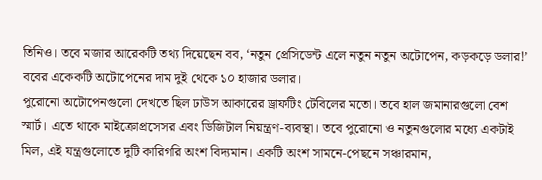তিনিও। তবে মজার আরেকটি তথ্য দিয়েছেন বব, ‘নতুন প্রেসিডেন্ট এলে নতুন নতুন অটোপেন, কড়কড়ে ডলার!’ ববের একেকটি অটোপেনের দাম দুই থেকে ১০ হাজার ডলার।
পুরোনো অটোপেনগুলো দেখতে ছিল ঢাউস আকারের ড্রাফটিং টেবিলের মতো। তবে হাল জমানারগুলো বেশ স্মার্ট। এতে থাকে মাইক্রোপ্রসেসর এবং ডিজিটাল নিয়ন্ত্রণ-ব্যবস্থা। তবে পুরোনো ও নতুনগুলোর মধ্যে একটাই মিল, এই যন্ত্রগুলোতে দুটি কারিগরি অংশ বিদ্যমান। একটি অংশ সামনে-পেছনে সঞ্চারমান,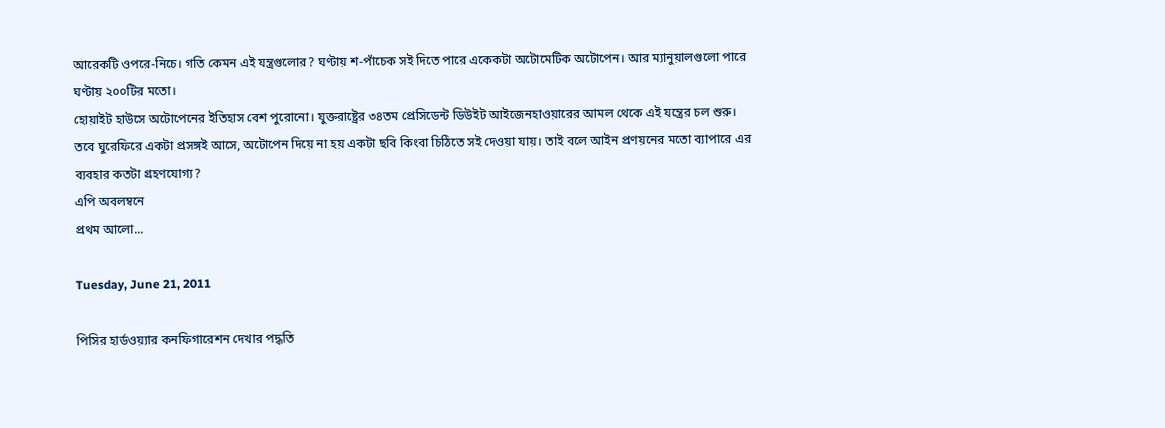আরেকটি ওপরে-নিচে। গতি কেমন এই যন্ত্রগুলোর? ঘণ্টায় শ-পাঁচেক সই দিতে পারে একেকটা অটোমেটিক অটোপেন। আর ম্যানুয়ালগুলো পারে ঘণ্টায় ২০০টির মতো।
হোয়াইট হাউসে অটোপেনের ইতিহাস বেশ পুরোনো। যুক্তরাষ্ট্রের ৩৪তম প্রেসিডেন্ট ডিউইট আইজেনহাওয়ারের আমল থেকে এই যন্ত্রের চল শুরু।
তবে ঘুরেফিরে একটা প্রসঙ্গই আসে, অটোপেন দিয়ে না হয় একটা ছবি কিংবা চিঠিতে সই দেওয়া যায়। তাই বলে আইন প্রণয়নের মতো ব্যাপারে এর ব্যবহার কতটা গ্রহণযোগ্য?
এপি অবলম্বনে
প্রথম আলো...

Tuesday, June 21, 2011

পিসির হার্ডওয়্যার কনফিগারেশন দেখার পদ্ধতি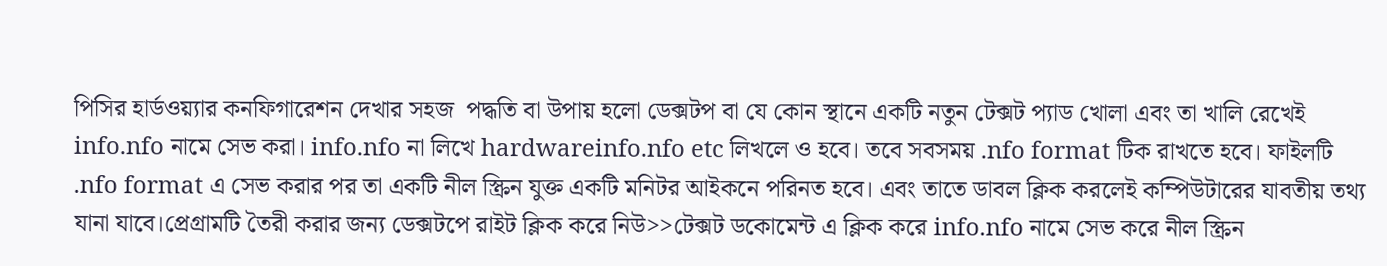পিসির হার্ডওয়্যার কনফিগারেশন দেখার সহজ  পদ্ধতি বা উপায় হলো ডেক্সটপ বা যে কোন স্থানে একটি নতুন টেক্সট প্যাড খোলা এবং তা খালি রেখেই info.nfo নামে সেভ করা। info.nfo না লিখে hardwareinfo.nfo etc লিখলে ও হবে। তবে সবসময় .nfo format টিক রাখতে হবে। ফাইলটি .nfo format এ সেভ করার পর তা একটি নীল স্ক্রিন যুক্ত একটি মনিটর আইকনে পরিনত হবে। এবং তাতে ডাবল ক্লিক করলেই কম্পিউটারের যাবতীয় তথ্য যানা যাবে।প্রেগ্রামটি তৈরী করার জন্য ডেক্সটপে রাইট ক্লিক করে নিউ>>টেক্সট ডকোমেন্ট এ ক্লিক করে info.nfo নামে সেভ করে নীল স্ক্রিন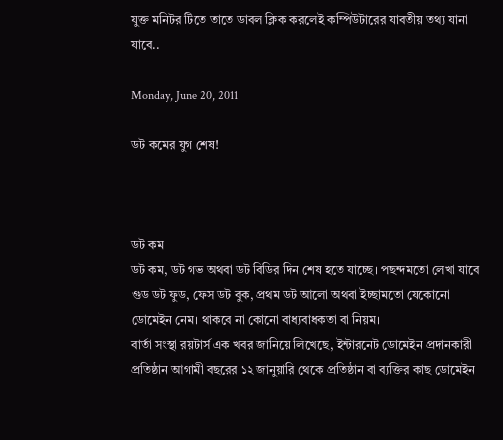যুক্ত মনিটর টিতে তাতে ডাবল ক্লিক করলেই কম্পিউটারের যাবতীয় তথ্য যানা যাবে..

Monday, June 20, 2011

ডট কমের যুগ শেষ!



ডট কম
ডট কম, ডট গভ অথবা ডট বিডির দিন শেষ হতে যাচ্ছে। পছন্দমতো লেখা যাবে গুড ডট ফুড, ফেস ডট বুক, প্রথম ডট আলো অথবা ইচ্ছামতো যেকোনো ডোমেইন নেম। থাকবে না কোনো বাধ্যবাধকতা বা নিয়ম।
বার্তা সংস্থা রয়টার্স এক খবর জানিয়ে লিখেছে, ইন্টারনেট ডোমেইন প্রদানকারী প্রতিষ্ঠান আগামী বছরের ১২ জানুয়ারি থেকে প্রতিষ্ঠান বা ব্যক্তির কাছ ডোমেইন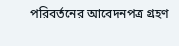পরিবর্তনের আবেদনপত্র গ্রহণ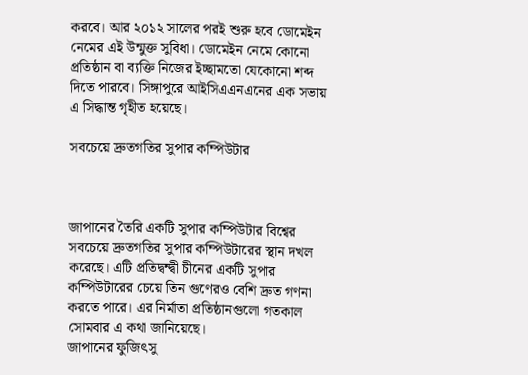করবে। আর ২০১২ সালের পরই শুরু হবে ডোমেইন নেমের এই উন্মুক্ত সুবিধা। ডোমেইন নেমে কোনো প্রতিষ্ঠান বা ব্যক্তি নিজের ইচ্ছামতো যেকোনো শব্দ দিতে পারবে। সিঙ্গাপুরে আইসিএএনএনের এক সভায় এ সিদ্ধান্ত গৃহীত হয়েছে।

সবচেয়ে দ্রুতগতির সুপার কম্পিউটার



জাপানের তৈরি একটি সুপার কম্পিউটার বিশ্বের সবচেয়ে দ্রুতগতির সুপার কম্পিউটারের স্থান দখল করেছে। এটি প্রতিদ্বন্দ্বী চীনের একটি সুপার কম্পিউটারের চেয়ে তিন গুণেরও বেশি দ্রুত গণনা করতে পারে। এর নির্মাতা প্রতিষ্ঠানগুলো গতকাল সোমবার এ কথা জানিয়েছে।
জাপানের ফুজিৎসু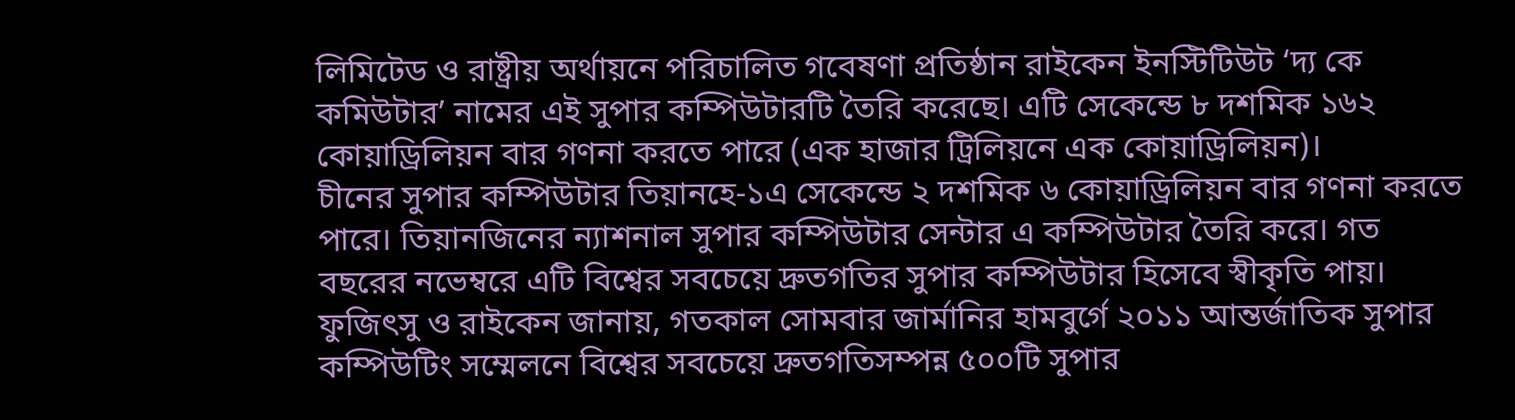লিমিটেড ও রাষ্ট্রীয় অর্থায়নে পরিচালিত গবেষণা প্রতিষ্ঠান রাইকেন ইনস্টিটিউট ‘দ্য কে কমিউটার’ নামের এই সুপার কম্পিউটারটি তৈরি করেছে। এটি সেকেন্ডে ৮ দশমিক ১৬২ কোয়াড্রিলিয়ন বার গণনা করতে পারে (এক হাজার ট্রিলিয়নে এক কোয়াড্রিলিয়ন)।
চীনের সুপার কম্পিউটার তিয়ানহে-১এ সেকেন্ডে ২ দশমিক ৬ কোয়াড্রিলিয়ন বার গণনা করতে পারে। তিয়ানজিনের ন্যাশনাল সুপার কম্পিউটার সেন্টার এ কম্পিউটার তৈরি করে। গত বছরের নভেম্বরে এটি বিশ্বের সবচেয়ে দ্রুতগতির সুপার কম্পিউটার হিসেবে স্বীকৃতি পায়।
ফুজিৎসু ও রাইকেন জানায়, গতকাল সোমবার জার্মানির হামবুর্গে ২০১১ আন্তর্জাতিক সুপার কম্পিউটিং সম্মেলনে বিশ্বের সবচেয়ে দ্রুতগতিসম্পন্ন ৫০০টি সুপার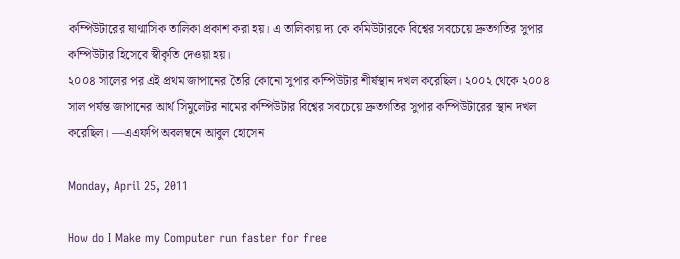কম্পিউটারের ষাণ্মাসিক তালিকা প্রকাশ করা হয়। এ তালিকায় দ্য কে কমিউটারকে বিশ্বের সবচেয়ে দ্রুতগতির সুপার কম্পিউটার হিসেবে স্বীকৃতি দেওয়া হয়।
২০০৪ সালের পর এই প্রথম জাপানের তৈরি কোনো সুপার কম্পিউটার শীর্ষস্থান দখল করেছিল। ২০০২ থেকে ২০০৪ সাল পর্যন্ত জাপানের আর্থ সিমুলেটর নামের কম্পিউটার বিশ্বের সবচেয়ে দ্রুতগতির সুপার কম্পিউটারের স্থান দখল করেছিল। —এএফপি অবলম্বনে আবুল হোসেন

Monday, April 25, 2011

How do I Make my Computer run faster for free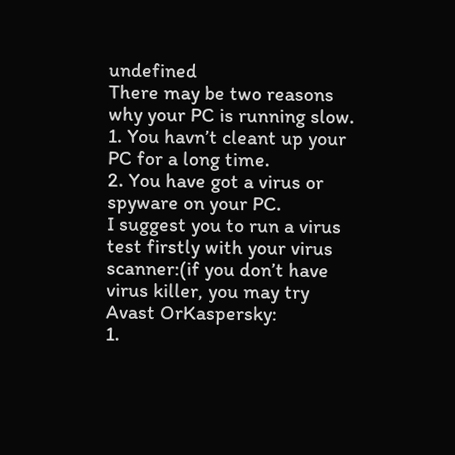undefined
There may be two reasons why your PC is running slow.
1. You havn’t cleant up your PC for a long time.
2. You have got a virus or spyware on your PC.
I suggest you to run a virus test firstly with your virus scanner:(if you don’t have virus killer, you may try Avast OrKaspersky:
1.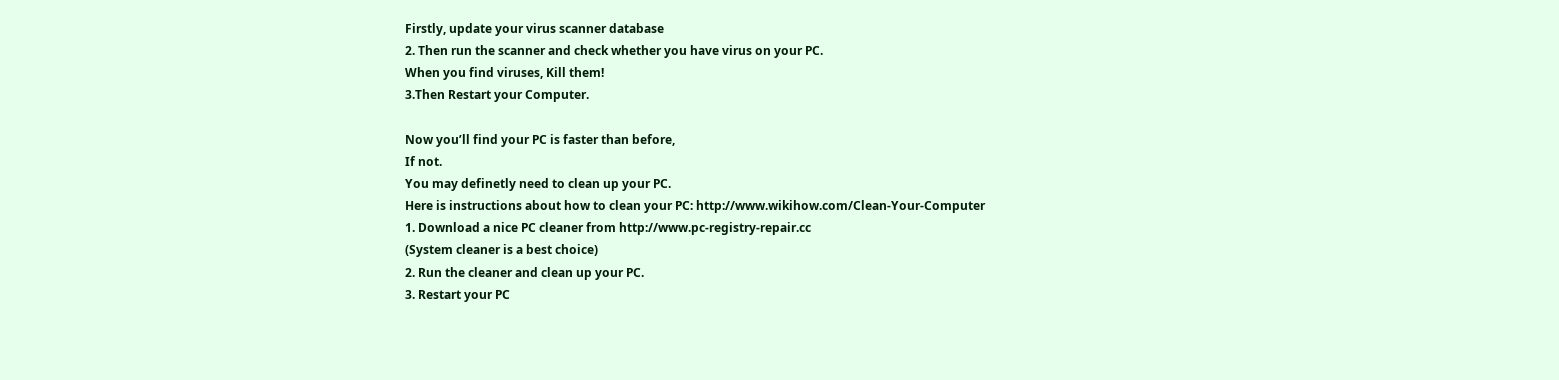Firstly, update your virus scanner database
2. Then run the scanner and check whether you have virus on your PC.
When you find viruses, Kill them!
3.Then Restart your Computer.

Now you’ll find your PC is faster than before,
If not.
You may definetly need to clean up your PC.
Here is instructions about how to clean your PC: http://www.wikihow.com/Clean-Your-Computer
1. Download a nice PC cleaner from http://www.pc-registry-repair.cc
(System cleaner is a best choice)
2. Run the cleaner and clean up your PC.
3. Restart your PC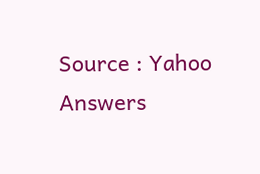Source : Yahoo Answers